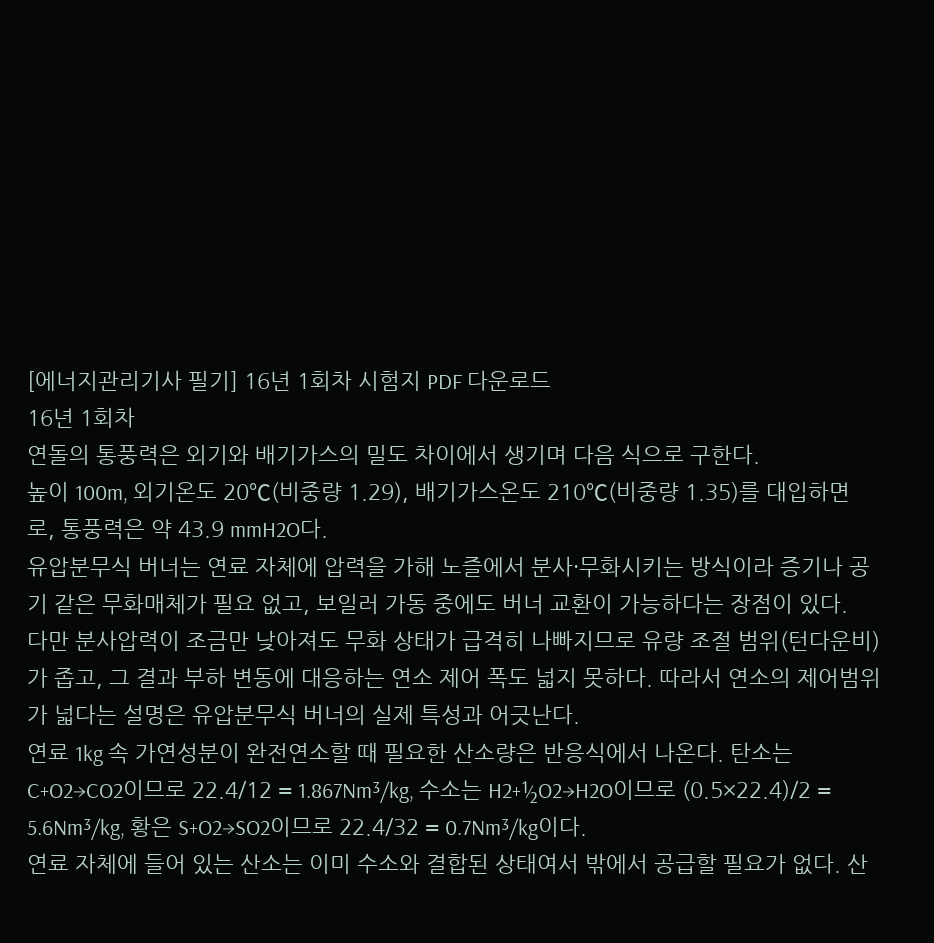[에너지관리기사 필기] 16년 1회차 시험지 PDF 다운로드
16년 1회차
연돌의 통풍력은 외기와 배기가스의 밀도 차이에서 생기며 다음 식으로 구한다.
높이 100m, 외기온도 20℃(비중량 1.29), 배기가스온도 210℃(비중량 1.35)를 대입하면 로, 통풍력은 약 43.9 mmH2O다.
유압분무식 버너는 연료 자체에 압력을 가해 노즐에서 분사·무화시키는 방식이라 증기나 공기 같은 무화매체가 필요 없고, 보일러 가동 중에도 버너 교환이 가능하다는 장점이 있다.
다만 분사압력이 조금만 낮아져도 무화 상태가 급격히 나빠지므로 유량 조절 범위(턴다운비)가 좁고, 그 결과 부하 변동에 대응하는 연소 제어 폭도 넓지 못하다. 따라서 연소의 제어범위가 넓다는 설명은 유압분무식 버너의 실제 특성과 어긋난다.
연료 1kg 속 가연성분이 완전연소할 때 필요한 산소량은 반응식에서 나온다. 탄소는 C+O2→CO2이므로 22.4/12 = 1.867Nm³/kg, 수소는 H2+½O2→H2O이므로 (0.5×22.4)/2 = 5.6Nm³/kg, 황은 S+O2→SO2이므로 22.4/32 = 0.7Nm³/kg이다.
연료 자체에 들어 있는 산소는 이미 수소와 결합된 상태여서 밖에서 공급할 필요가 없다. 산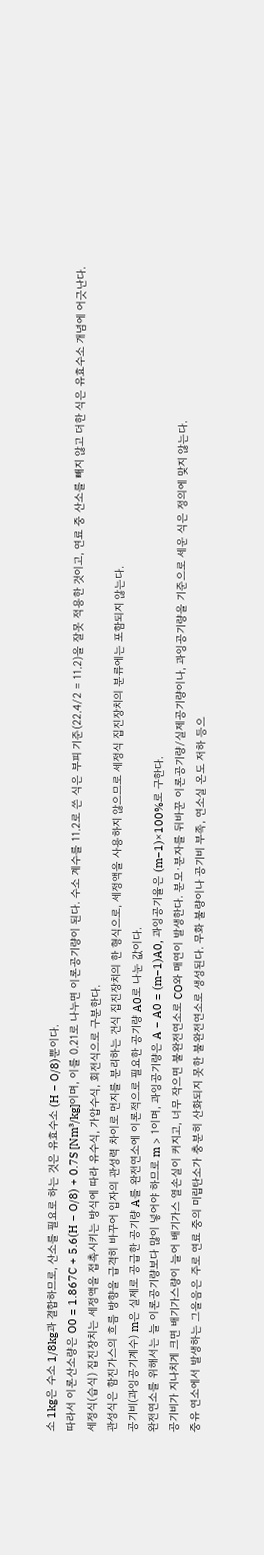소 1kg은 수소 1/8kg과 결합하므로, 산소를 필요로 하는 것은 유효수소 (H − O/8)뿐이다.
따라서 이론산소량은 O0 = 1.867C + 5.6(H − O/8) + 0.7S [Nm³/kg]이며, 이를 0.21로 나누면 이론공기량이 된다. 수소 계수를 11.2로 쓴 식은 부피 기준(22.4/2 = 11.2)을 잘못 적용한 것이고, 연료 중 산소를 빼지 않고 더한 식은 유효수소 개념에 어긋난다.
세정식(습식) 집진장치는 세정액을 접촉시키는 방식에 따라 유수식, 가압수식, 회전식으로 구분한다.
관성식은 함진가스의 흐름 방향을 급격히 바꾸어 입자의 관성력 차이로 먼지를 분리하는 건식 집진장치의 한 형식으로, 세정액을 사용하지 않으므로 세정식 집진장치의 분류에는 포함되지 않는다.
공기비(과잉공기계수) m은 실제로 공급한 공기량 A를 완전연소에 이론적으로 필요한 공기량 A0로 나눈 값이다.
완전연소를 위해서는 늘 이론공기량보다 많이 넣어야 하므로 m > 1이며, 과잉공기량은 A − A0 = (m−1)A0, 과잉공기율은 (m−1)×100%로 구한다.
공기비가 지나치게 크면 배기가스량이 늘어 배기가스 열손실이 커지고, 너무 작으면 불완전연소로 CO와 매연이 발생한다. 분모·분자를 뒤바꾼 이론공기량/실제공기량이나, 과잉공기량을 기준으로 세운 식은 정의에 맞지 않는다.
중유 연소에서 발생하는 그을음은 주로 연료 중의 미립탄소가 충분히 산화되지 못한 불완전연소로 생성된다. 무화 불량이나 공기비 부족, 연소실 온도 저하 등으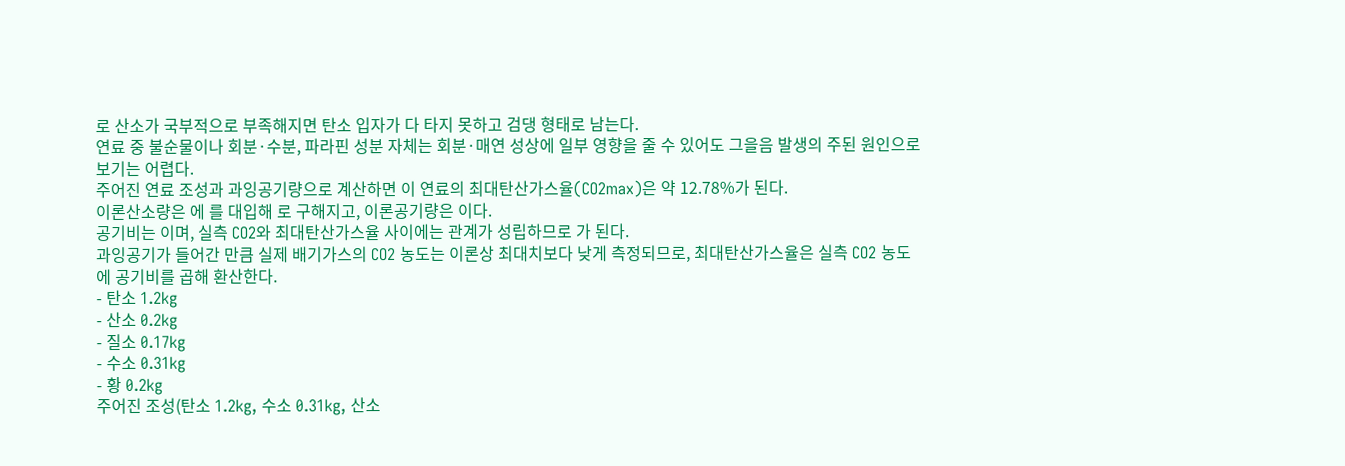로 산소가 국부적으로 부족해지면 탄소 입자가 다 타지 못하고 검댕 형태로 남는다.
연료 중 불순물이나 회분·수분, 파라핀 성분 자체는 회분·매연 성상에 일부 영향을 줄 수 있어도 그을음 발생의 주된 원인으로 보기는 어렵다.
주어진 연료 조성과 과잉공기량으로 계산하면 이 연료의 최대탄산가스율(CO2max)은 약 12.78%가 된다.
이론산소량은 에 를 대입해 로 구해지고, 이론공기량은 이다.
공기비는 이며, 실측 CO2와 최대탄산가스율 사이에는 관계가 성립하므로 가 된다.
과잉공기가 들어간 만큼 실제 배기가스의 CO2 농도는 이론상 최대치보다 낮게 측정되므로, 최대탄산가스율은 실측 CO2 농도에 공기비를 곱해 환산한다.
- 탄소 1.2kg
- 산소 0.2kg
- 질소 0.17kg
- 수소 0.31kg
- 황 0.2kg
주어진 조성(탄소 1.2kg, 수소 0.31kg, 산소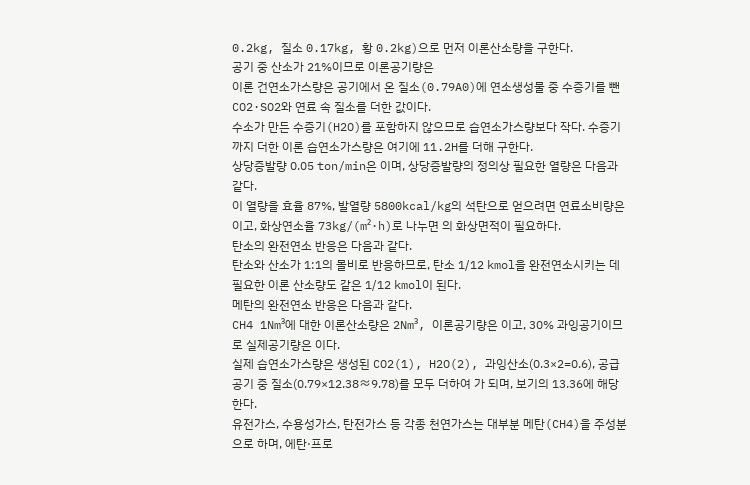0.2kg, 질소 0.17kg, 황 0.2kg)으로 먼저 이론산소량을 구한다.
공기 중 산소가 21%이므로 이론공기량은
이론 건연소가스량은 공기에서 온 질소(0.79A0)에 연소생성물 중 수증기를 뺀 CO2·SO2와 연료 속 질소를 더한 값이다.
수소가 만든 수증기(H2O)를 포함하지 않으므로 습연소가스량보다 작다. 수증기까지 더한 이론 습연소가스량은 여기에 11.2H를 더해 구한다.
상당증발량 0.05 ton/min은 이며, 상당증발량의 정의상 필요한 열량은 다음과 같다.
이 열량을 효율 87%, 발열량 5800kcal/kg의 석탄으로 얻으려면 연료소비량은 이고, 화상연소율 73kg/(m²·h)로 나누면 의 화상면적이 필요하다.
탄소의 완전연소 반응은 다음과 같다.
탄소와 산소가 1:1의 몰비로 반응하므로, 탄소 1/12 kmol을 완전연소시키는 데 필요한 이론 산소량도 같은 1/12 kmol이 된다.
메탄의 완전연소 반응은 다음과 같다.
CH4 1Nm³에 대한 이론산소량은 2Nm³, 이론공기량은 이고, 30% 과잉공기이므로 실제공기량은 이다.
실제 습연소가스량은 생성된 CO2(1), H2O(2), 과잉산소(0.3×2=0.6), 공급공기 중 질소(0.79×12.38≈9.78)를 모두 더하여 가 되며, 보기의 13.36에 해당한다.
유전가스, 수용성가스, 탄전가스 등 각종 천연가스는 대부분 메탄(CH4)을 주성분으로 하며, 에탄·프로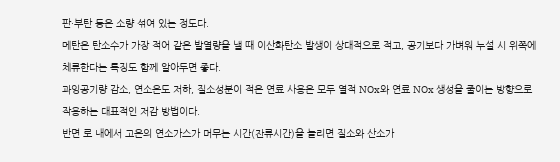판·부탄 등은 소량 섞여 있는 정도다.
메탄은 탄소수가 가장 적어 같은 발열량을 낼 때 이산화탄소 발생이 상대적으로 적고, 공기보다 가벼워 누설 시 위쪽에 체류한다는 특징도 함께 알아두면 좋다.
과잉공기량 감소, 연소온도 저하, 질소성분이 적은 연료 사용은 모두 열적 NOx와 연료 NOx 생성을 줄이는 방향으로 작용하는 대표적인 저감 방법이다.
반면 로 내에서 고온의 연소가스가 머무는 시간(잔류시간)을 늘리면 질소와 산소가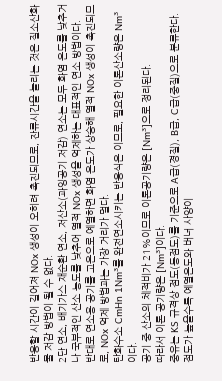반응할 시간이 길어져 NOx 생성이 오히려 촉진되므로, 잔류시간을 늘리는 것은 질소산화물 저감 방법이 될 수 없다.
2단 연소, 배기가스 재순환 연소, 저산소(과잉공기 저감) 연소는 모두 화염 온도를 낮추거나 국부적인 산소 농도를 낮추어 열적 NOx 생성을 억제하는 대표적인 연소 방법이다.
반대로 연소용 공기를 고온으로 예열하면 화염 온도가 상승해 열적 NOx 생성이 촉진되므로, NOx 억제 방법과는 가장 거리가 멀다.
탄화수소 CmHn 1Nm³를 완전연소시키는 반응식은 이므로, 필요한 이론산소량은 Nm³이다.
공기 중 산소의 체적비가 21%이므로 이론공기량은 [Nm³]으로 정리된다.
따라서 이론 공기량은 [Nm³]이다.
중유는 KS 규격상 점도(동점도)를 기준으로 A급(경질), B급, C급(중질)으로 분류한다. 점도가 높을수록 예열온도와 버너 사양이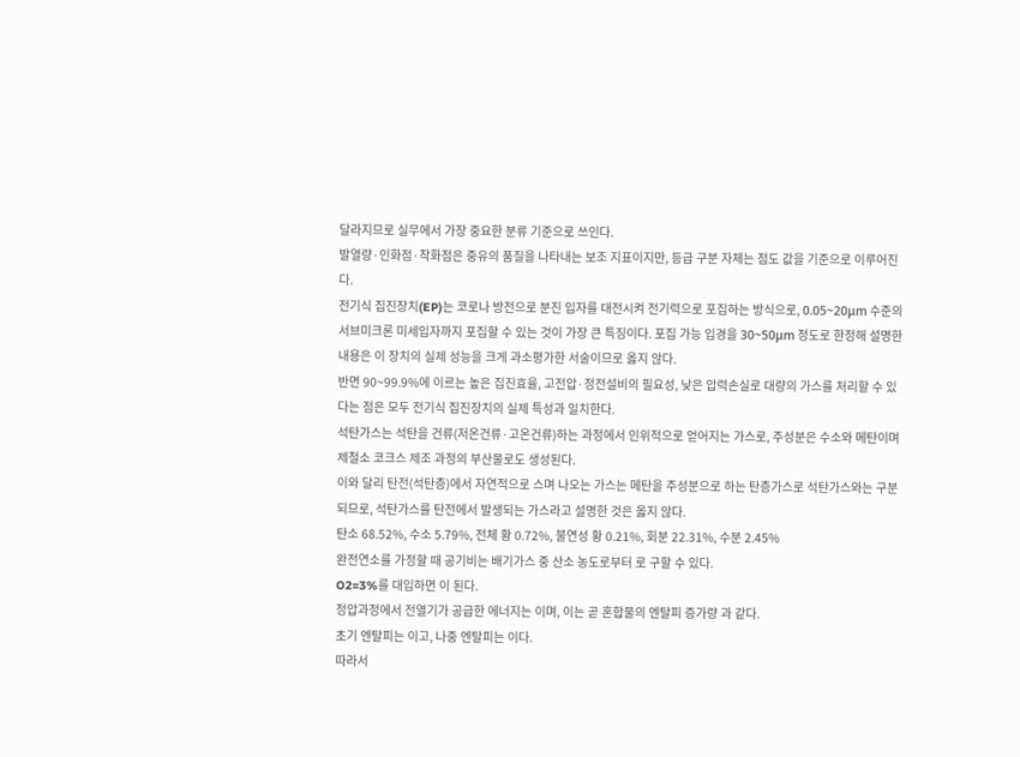달라지므로 실무에서 가장 중요한 분류 기준으로 쓰인다.
발열량·인화점·착화점은 중유의 품질을 나타내는 보조 지표이지만, 등급 구분 자체는 점도 값을 기준으로 이루어진다.
전기식 집진장치(EP)는 코로나 방전으로 분진 입자를 대전시켜 전기력으로 포집하는 방식으로, 0.05~20μm 수준의 서브미크론 미세입자까지 포집할 수 있는 것이 가장 큰 특징이다. 포집 가능 입경을 30~50μm 정도로 한정해 설명한 내용은 이 장치의 실제 성능을 크게 과소평가한 서술이므로 옳지 않다.
반면 90~99.9%에 이르는 높은 집진효율, 고전압·정전설비의 필요성, 낮은 압력손실로 대량의 가스를 처리할 수 있다는 점은 모두 전기식 집진장치의 실제 특성과 일치한다.
석탄가스는 석탄을 건류(저온건류·고온건류)하는 과정에서 인위적으로 얻어지는 가스로, 주성분은 수소와 메탄이며 제철소 코크스 제조 과정의 부산물로도 생성된다.
이와 달리 탄전(석탄층)에서 자연적으로 스며 나오는 가스는 메탄을 주성분으로 하는 탄층가스로 석탄가스와는 구분되므로, 석탄가스를 탄전에서 발생되는 가스라고 설명한 것은 옳지 않다.
탄소 68.52%, 수소 5.79%, 전체 황 0.72%, 불연성 황 0.21%, 회분 22.31%, 수분 2.45%
완전연소를 가정할 때 공기비는 배기가스 중 산소 농도로부터 로 구할 수 있다.
O2=3%를 대입하면 이 된다.
정압과정에서 전열기가 공급한 에너지는 이며, 이는 곧 혼합물의 엔탈피 증가량 과 같다.
초기 엔탈피는 이고, 나중 엔탈피는 이다.
따라서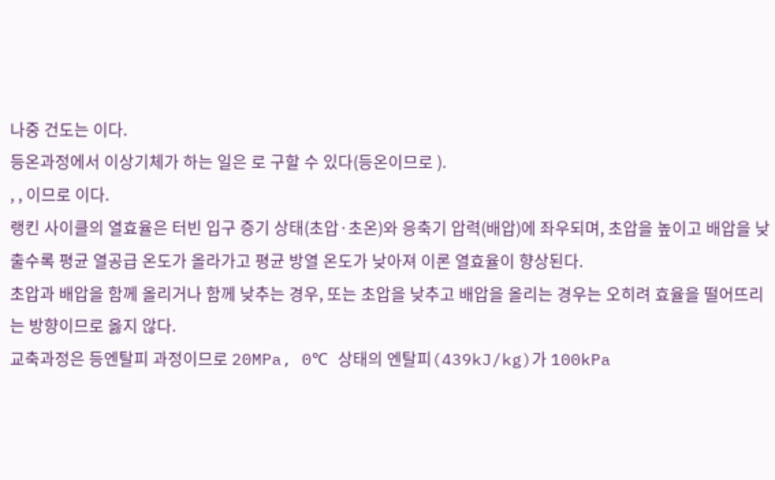나중 건도는 이다.
등온과정에서 이상기체가 하는 일은 로 구할 수 있다(등온이므로 ).
, , 이므로 이다.
랭킨 사이클의 열효율은 터빈 입구 증기 상태(초압·초온)와 응축기 압력(배압)에 좌우되며, 초압을 높이고 배압을 낮출수록 평균 열공급 온도가 올라가고 평균 방열 온도가 낮아져 이론 열효율이 향상된다.
초압과 배압을 함께 올리거나 함께 낮추는 경우, 또는 초압을 낮추고 배압을 올리는 경우는 오히려 효율을 떨어뜨리는 방향이므로 옳지 않다.
교축과정은 등엔탈피 과정이므로 20MPa, 0℃ 상태의 엔탈피(439kJ/kg)가 100kPa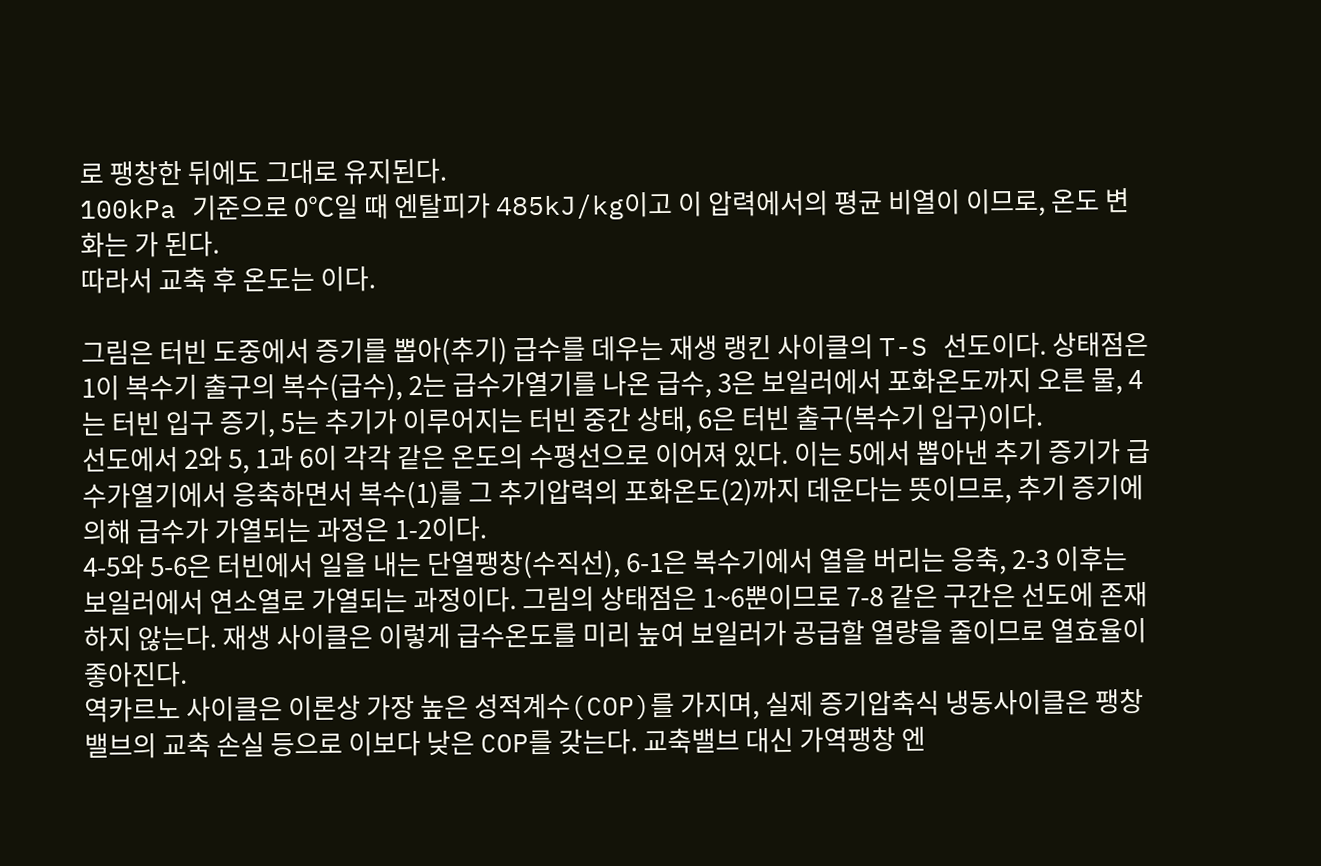로 팽창한 뒤에도 그대로 유지된다.
100kPa 기준으로 0℃일 때 엔탈피가 485kJ/kg이고 이 압력에서의 평균 비열이 이므로, 온도 변화는 가 된다.
따라서 교축 후 온도는 이다.

그림은 터빈 도중에서 증기를 뽑아(추기) 급수를 데우는 재생 랭킨 사이클의 T-S 선도이다. 상태점은 1이 복수기 출구의 복수(급수), 2는 급수가열기를 나온 급수, 3은 보일러에서 포화온도까지 오른 물, 4는 터빈 입구 증기, 5는 추기가 이루어지는 터빈 중간 상태, 6은 터빈 출구(복수기 입구)이다.
선도에서 2와 5, 1과 6이 각각 같은 온도의 수평선으로 이어져 있다. 이는 5에서 뽑아낸 추기 증기가 급수가열기에서 응축하면서 복수(1)를 그 추기압력의 포화온도(2)까지 데운다는 뜻이므로, 추기 증기에 의해 급수가 가열되는 과정은 1-2이다.
4-5와 5-6은 터빈에서 일을 내는 단열팽창(수직선), 6-1은 복수기에서 열을 버리는 응축, 2-3 이후는 보일러에서 연소열로 가열되는 과정이다. 그림의 상태점은 1~6뿐이므로 7-8 같은 구간은 선도에 존재하지 않는다. 재생 사이클은 이렇게 급수온도를 미리 높여 보일러가 공급할 열량을 줄이므로 열효율이 좋아진다.
역카르노 사이클은 이론상 가장 높은 성적계수(COP)를 가지며, 실제 증기압축식 냉동사이클은 팽창밸브의 교축 손실 등으로 이보다 낮은 COP를 갖는다. 교축밸브 대신 가역팽창 엔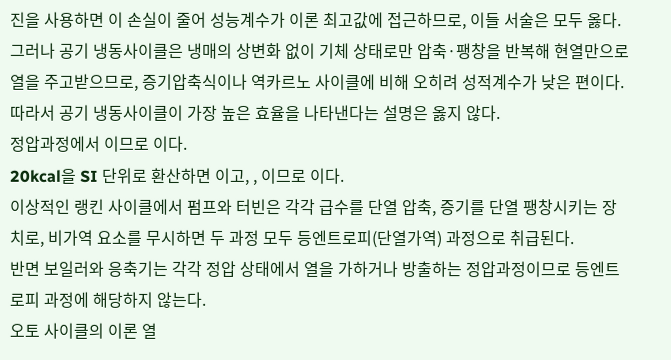진을 사용하면 이 손실이 줄어 성능계수가 이론 최고값에 접근하므로, 이들 서술은 모두 옳다.
그러나 공기 냉동사이클은 냉매의 상변화 없이 기체 상태로만 압축·팽창을 반복해 현열만으로 열을 주고받으므로, 증기압축식이나 역카르노 사이클에 비해 오히려 성적계수가 낮은 편이다. 따라서 공기 냉동사이클이 가장 높은 효율을 나타낸다는 설명은 옳지 않다.
정압과정에서 이므로 이다.
20kcal을 SI 단위로 환산하면 이고, , 이므로 이다.
이상적인 랭킨 사이클에서 펌프와 터빈은 각각 급수를 단열 압축, 증기를 단열 팽창시키는 장치로, 비가역 요소를 무시하면 두 과정 모두 등엔트로피(단열가역) 과정으로 취급된다.
반면 보일러와 응축기는 각각 정압 상태에서 열을 가하거나 방출하는 정압과정이므로 등엔트로피 과정에 해당하지 않는다.
오토 사이클의 이론 열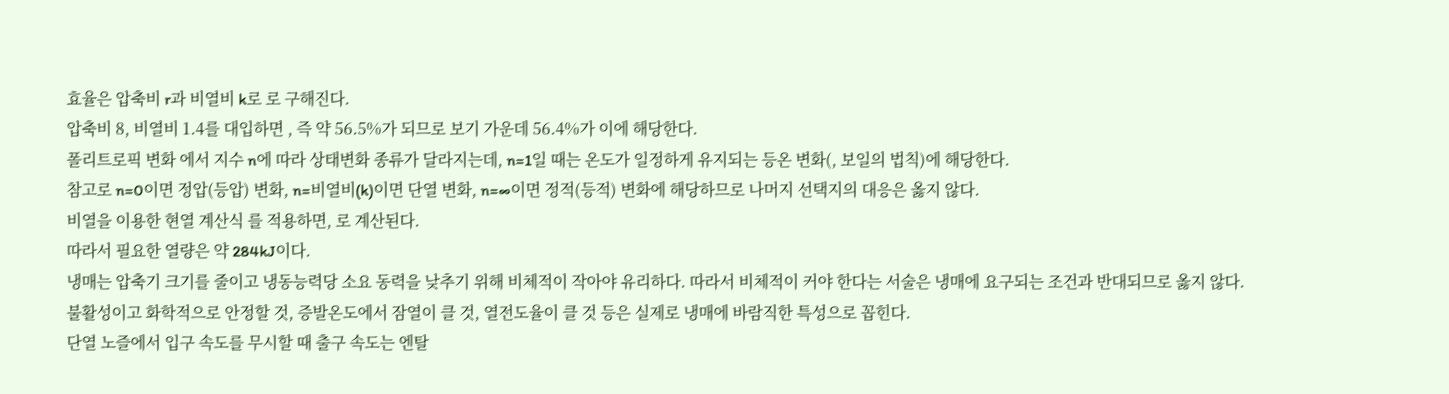효율은 압축비 r과 비열비 k로 로 구해진다.
압축비 8, 비열비 1.4를 대입하면 , 즉 약 56.5%가 되므로 보기 가운데 56.4%가 이에 해당한다.
폴리트로픽 변화 에서 지수 n에 따라 상태변화 종류가 달라지는데, n=1일 때는 온도가 일정하게 유지되는 등온 변화(, 보일의 법칙)에 해당한다.
참고로 n=0이면 정압(등압) 변화, n=비열비(k)이면 단열 변화, n=∞이면 정적(등적) 변화에 해당하므로 나머지 선택지의 대응은 옳지 않다.
비열을 이용한 현열 계산식 를 적용하면, 로 계산된다.
따라서 필요한 열량은 약 284kJ이다.
냉매는 압축기 크기를 줄이고 냉동능력당 소요 동력을 낮추기 위해 비체적이 작아야 유리하다. 따라서 비체적이 커야 한다는 서술은 냉매에 요구되는 조건과 반대되므로 옳지 않다.
불활성이고 화학적으로 안정할 것, 증발온도에서 잠열이 클 것, 열전도율이 클 것 등은 실제로 냉매에 바람직한 특성으로 꼽힌다.
단열 노즐에서 입구 속도를 무시할 때 출구 속도는 엔탈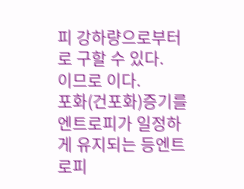피 강하량으로부터 로 구할 수 있다.
이므로 이다.
포화(건포화)증기를 엔트로피가 일정하게 유지되는 등엔트로피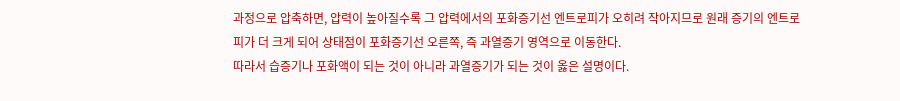과정으로 압축하면, 압력이 높아질수록 그 압력에서의 포화증기선 엔트로피가 오히려 작아지므로 원래 증기의 엔트로피가 더 크게 되어 상태점이 포화증기선 오른쪽, 즉 과열증기 영역으로 이동한다.
따라서 습증기나 포화액이 되는 것이 아니라 과열증기가 되는 것이 옳은 설명이다.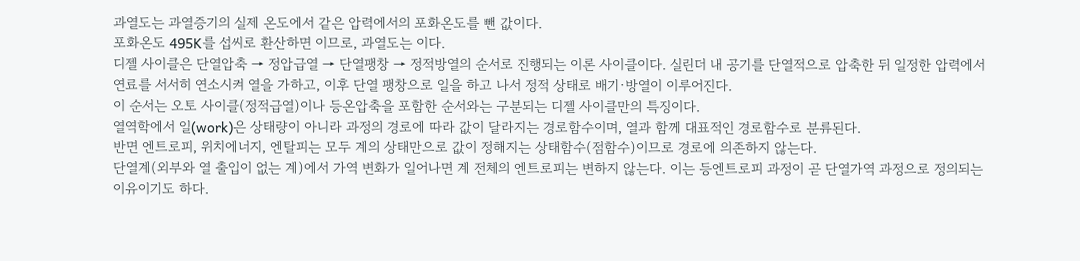과열도는 과열증기의 실제 온도에서 같은 압력에서의 포화온도를 뺀 값이다.
포화온도 495K를 섭씨로 환산하면 이므로, 과열도는 이다.
디젤 사이클은 단열압축 → 정압급열 → 단열팽창 → 정적방열의 순서로 진행되는 이론 사이클이다. 실린더 내 공기를 단열적으로 압축한 뒤 일정한 압력에서 연료를 서서히 연소시켜 열을 가하고, 이후 단열 팽창으로 일을 하고 나서 정적 상태로 배기·방열이 이루어진다.
이 순서는 오토 사이클(정적급열)이나 등온압축을 포함한 순서와는 구분되는 디젤 사이클만의 특징이다.
열역학에서 일(work)은 상태량이 아니라 과정의 경로에 따라 값이 달라지는 경로함수이며, 열과 함께 대표적인 경로함수로 분류된다.
반면 엔트로피, 위치에너지, 엔탈피는 모두 계의 상태만으로 값이 정해지는 상태함수(점함수)이므로 경로에 의존하지 않는다.
단열계(외부와 열 출입이 없는 계)에서 가역 변화가 일어나면 계 전체의 엔트로피는 변하지 않는다. 이는 등엔트로피 과정이 곧 단열가역 과정으로 정의되는 이유이기도 하다.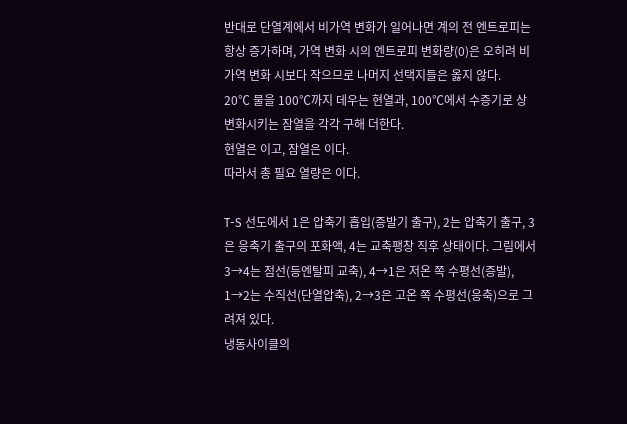반대로 단열계에서 비가역 변화가 일어나면 계의 전 엔트로피는 항상 증가하며, 가역 변화 시의 엔트로피 변화량(0)은 오히려 비가역 변화 시보다 작으므로 나머지 선택지들은 옳지 않다.
20℃ 물을 100℃까지 데우는 현열과, 100℃에서 수증기로 상변화시키는 잠열을 각각 구해 더한다.
현열은 이고, 잠열은 이다.
따라서 총 필요 열량은 이다.

T-S 선도에서 1은 압축기 흡입(증발기 출구), 2는 압축기 출구, 3은 응축기 출구의 포화액, 4는 교축팽창 직후 상태이다. 그림에서 3→4는 점선(등엔탈피 교축), 4→1은 저온 쪽 수평선(증발), 1→2는 수직선(단열압축), 2→3은 고온 쪽 수평선(응축)으로 그려져 있다.
냉동사이클의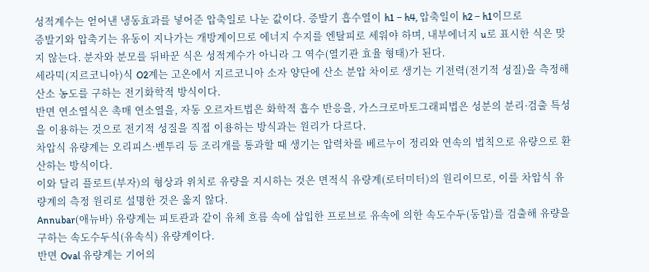성적계수는 얻어낸 냉동효과를 넣어준 압축일로 나눈 값이다. 증발기 흡수열이 h1 − h4, 압축일이 h2 − h1이므로
증발기와 압축기는 유동이 지나가는 개방계이므로 에너지 수지를 엔탈피로 세워야 하며, 내부에너지 u로 표시한 식은 맞지 않는다. 분자와 분모를 뒤바꾼 식은 성적계수가 아니라 그 역수(열기관 효율 형태)가 된다.
세라믹(지르코니아)식 O2계는 고온에서 지르코니아 소자 양단에 산소 분압 차이로 생기는 기전력(전기적 성질)을 측정해 산소 농도를 구하는 전기화학적 방식이다.
반면 연소열식은 촉매 연소열을, 자동 오르자트법은 화학적 흡수 반응을, 가스크로마토그래피법은 성분의 분리·검출 특성을 이용하는 것으로 전기적 성질을 직접 이용하는 방식과는 원리가 다르다.
차압식 유량계는 오리피스·벤투리 등 조리개를 통과할 때 생기는 압력차를 베르누이 정리와 연속의 법칙으로 유량으로 환산하는 방식이다.
이와 달리 플로트(부자)의 형상과 위치로 유량을 지시하는 것은 면적식 유량계(로터미터)의 원리이므로, 이를 차압식 유량계의 측정 원리로 설명한 것은 옳지 않다.
Annubar(애뉴바) 유량계는 피토관과 같이 유체 흐름 속에 삽입한 프로브로 유속에 의한 속도수두(동압)를 검출해 유량을 구하는 속도수두식(유속식) 유량계이다.
반면 Oval 유량계는 기어의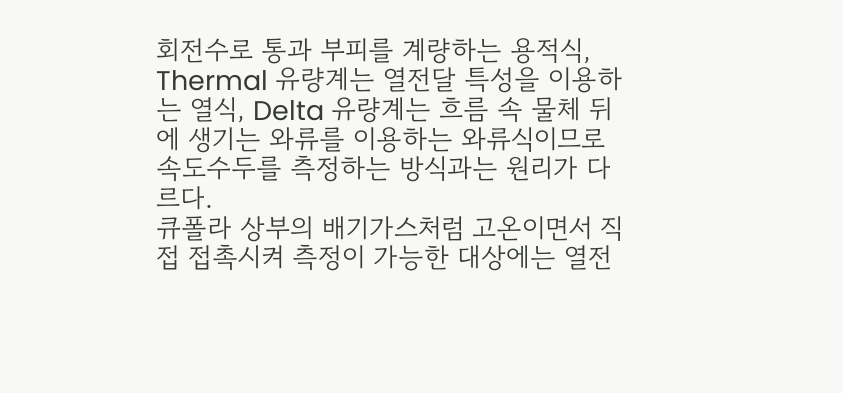회전수로 통과 부피를 계량하는 용적식, Thermal 유량계는 열전달 특성을 이용하는 열식, Delta 유량계는 흐름 속 물체 뒤에 생기는 와류를 이용하는 와류식이므로 속도수두를 측정하는 방식과는 원리가 다르다.
큐폴라 상부의 배기가스처럼 고온이면서 직접 접촉시켜 측정이 가능한 대상에는 열전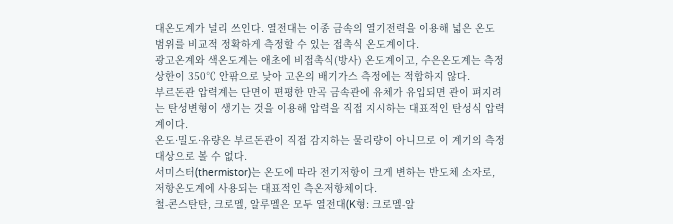대온도계가 널리 쓰인다. 열전대는 이종 금속의 열기전력을 이용해 넓은 온도 범위를 비교적 정확하게 측정할 수 있는 접촉식 온도계이다.
광고온계와 색온도계는 애초에 비접촉식(방사) 온도계이고, 수은온도계는 측정 상한이 350℃ 안팎으로 낮아 고온의 배기가스 측정에는 적합하지 않다.
부르돈관 압력계는 단면이 편평한 만곡 금속관에 유체가 유입되면 관이 펴지려는 탄성변형이 생기는 것을 이용해 압력을 직접 지시하는 대표적인 탄성식 압력계이다.
온도·밀도·유량은 부르돈관이 직접 감지하는 물리량이 아니므로 이 계기의 측정 대상으로 볼 수 없다.
서미스터(thermistor)는 온도에 따라 전기저항이 크게 변하는 반도체 소자로, 저항온도계에 사용되는 대표적인 측온저항체이다.
철-콘스탄탄, 크로멜, 알루멜은 모두 열전대(K형: 크로멜-알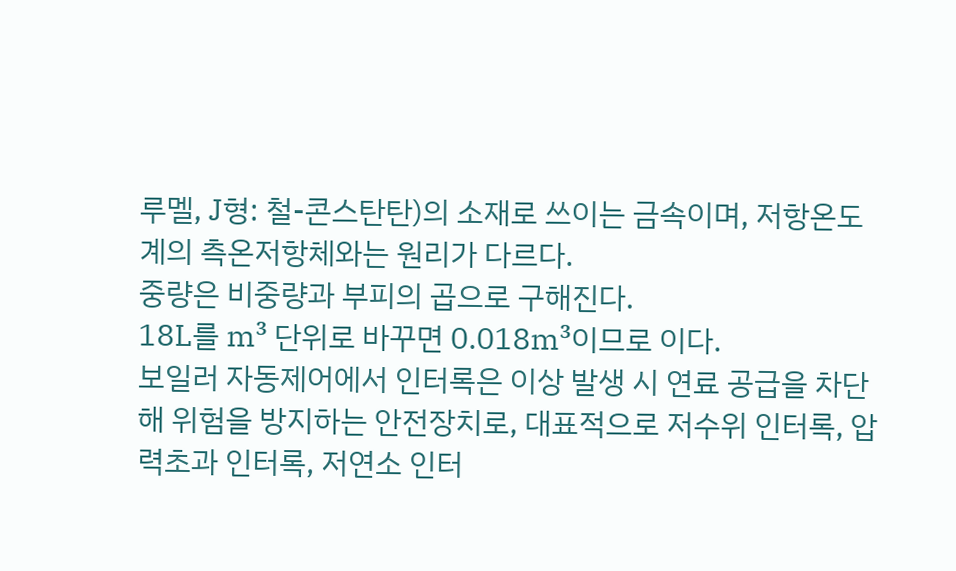루멜, J형: 철-콘스탄탄)의 소재로 쓰이는 금속이며, 저항온도계의 측온저항체와는 원리가 다르다.
중량은 비중량과 부피의 곱으로 구해진다.
18L를 m³ 단위로 바꾸면 0.018m³이므로 이다.
보일러 자동제어에서 인터록은 이상 발생 시 연료 공급을 차단해 위험을 방지하는 안전장치로, 대표적으로 저수위 인터록, 압력초과 인터록, 저연소 인터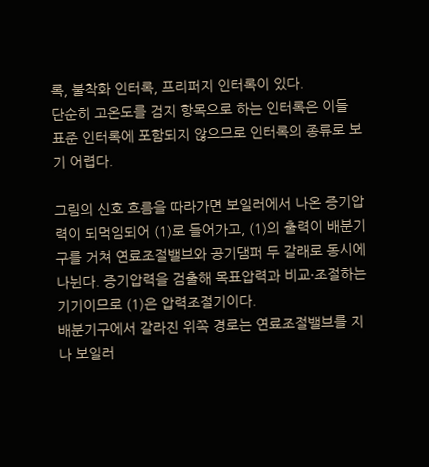록, 불착화 인터록, 프리퍼지 인터록이 있다.
단순히 고온도를 검지 항목으로 하는 인터록은 이들 표준 인터록에 포함되지 않으므로 인터록의 종류로 보기 어렵다.

그림의 신호 흐름을 따라가면 보일러에서 나온 증기압력이 되먹임되어 (1)로 들어가고, (1)의 출력이 배분기구를 거쳐 연료조절밸브와 공기댐퍼 두 갈래로 동시에 나뉜다. 증기압력을 검출해 목표압력과 비교·조절하는 기기이므로 (1)은 압력조절기이다.
배분기구에서 갈라진 위쪽 경로는 연료조절밸브를 지나 보일러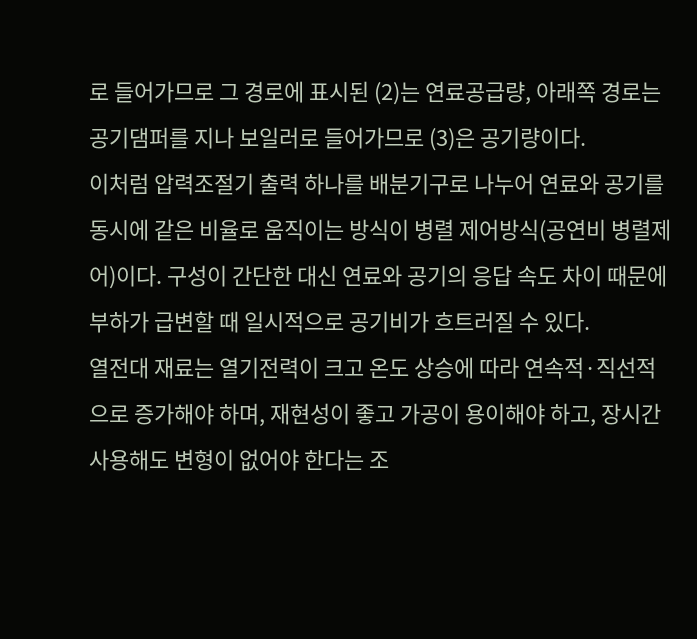로 들어가므로 그 경로에 표시된 (2)는 연료공급량, 아래쪽 경로는 공기댐퍼를 지나 보일러로 들어가므로 (3)은 공기량이다.
이처럼 압력조절기 출력 하나를 배분기구로 나누어 연료와 공기를 동시에 같은 비율로 움직이는 방식이 병렬 제어방식(공연비 병렬제어)이다. 구성이 간단한 대신 연료와 공기의 응답 속도 차이 때문에 부하가 급변할 때 일시적으로 공기비가 흐트러질 수 있다.
열전대 재료는 열기전력이 크고 온도 상승에 따라 연속적·직선적으로 증가해야 하며, 재현성이 좋고 가공이 용이해야 하고, 장시간 사용해도 변형이 없어야 한다는 조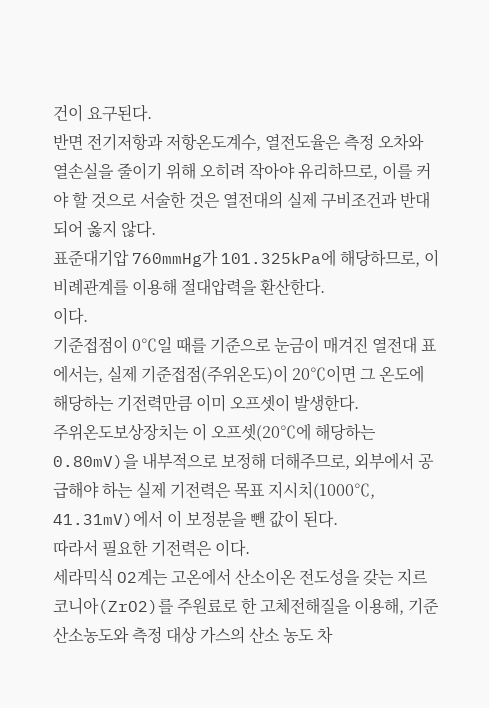건이 요구된다.
반면 전기저항과 저항온도계수, 열전도율은 측정 오차와 열손실을 줄이기 위해 오히려 작아야 유리하므로, 이를 커야 할 것으로 서술한 것은 열전대의 실제 구비조건과 반대되어 옳지 않다.
표준대기압 760mmHg가 101.325kPa에 해당하므로, 이 비례관계를 이용해 절대압력을 환산한다.
이다.
기준접점이 0℃일 때를 기준으로 눈금이 매겨진 열전대 표에서는, 실제 기준접점(주위온도)이 20℃이면 그 온도에 해당하는 기전력만큼 이미 오프셋이 발생한다.
주위온도보상장치는 이 오프셋(20℃에 해당하는 0.80mV)을 내부적으로 보정해 더해주므로, 외부에서 공급해야 하는 실제 기전력은 목표 지시치(1000℃, 41.31mV)에서 이 보정분을 뺀 값이 된다.
따라서 필요한 기전력은 이다.
세라믹식 O2계는 고온에서 산소이온 전도성을 갖는 지르코니아(ZrO2)를 주원료로 한 고체전해질을 이용해, 기준 산소농도와 측정 대상 가스의 산소 농도 차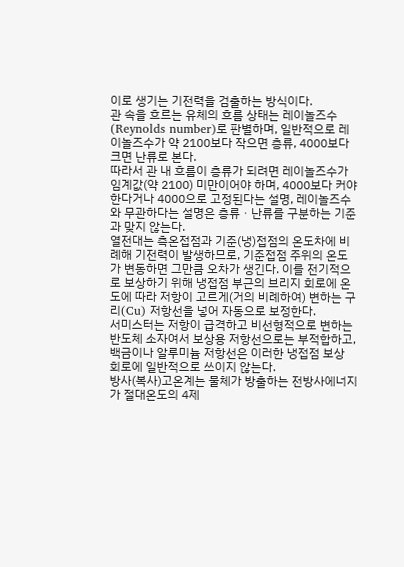이로 생기는 기전력을 검출하는 방식이다.
관 속을 흐르는 유체의 흐름 상태는 레이놀즈수(Reynolds number)로 판별하며, 일반적으로 레이놀즈수가 약 2100보다 작으면 층류, 4000보다 크면 난류로 본다.
따라서 관 내 흐름이 층류가 되려면 레이놀즈수가 임계값(약 2100) 미만이어야 하며, 4000보다 커야 한다거나 4000으로 고정된다는 설명, 레이놀즈수와 무관하다는 설명은 층류ㆍ난류를 구분하는 기준과 맞지 않는다.
열전대는 측온접점과 기준(냉)접점의 온도차에 비례해 기전력이 발생하므로, 기준접점 주위의 온도가 변동하면 그만큼 오차가 생긴다. 이를 전기적으로 보상하기 위해 냉접점 부근의 브리지 회로에 온도에 따라 저항이 고르게(거의 비례하여) 변하는 구리(Cu) 저항선을 넣어 자동으로 보정한다.
서미스터는 저항이 급격하고 비선형적으로 변하는 반도체 소자여서 보상용 저항선으로는 부적합하고, 백금이나 알루미늄 저항선은 이러한 냉접점 보상 회로에 일반적으로 쓰이지 않는다.
방사(복사)고온계는 물체가 방출하는 전방사에너지가 절대온도의 4제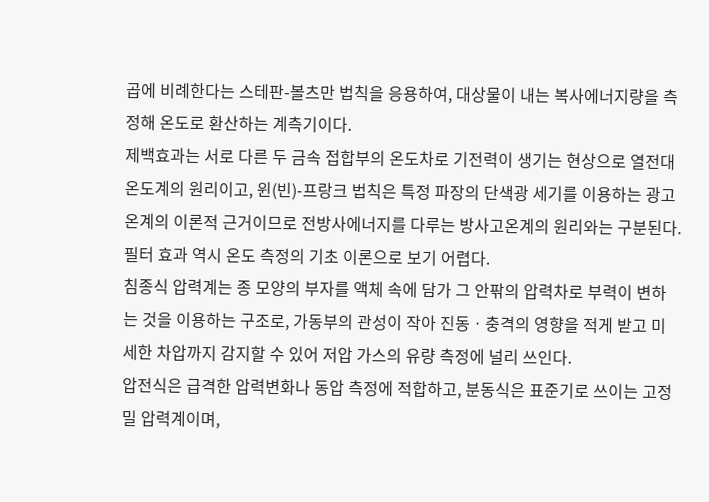곱에 비례한다는 스테판-볼츠만 법칙을 응용하여, 대상물이 내는 복사에너지량을 측정해 온도로 환산하는 계측기이다.
제백효과는 서로 다른 두 금속 접합부의 온도차로 기전력이 생기는 현상으로 열전대 온도계의 원리이고, 윈(빈)-프랑크 법칙은 특정 파장의 단색광 세기를 이용하는 광고온계의 이론적 근거이므로 전방사에너지를 다루는 방사고온계의 원리와는 구분된다. 필터 효과 역시 온도 측정의 기초 이론으로 보기 어렵다.
침종식 압력계는 종 모양의 부자를 액체 속에 담가 그 안팎의 압력차로 부력이 변하는 것을 이용하는 구조로, 가동부의 관성이 작아 진동ㆍ충격의 영향을 적게 받고 미세한 차압까지 감지할 수 있어 저압 가스의 유량 측정에 널리 쓰인다.
압전식은 급격한 압력변화나 동압 측정에 적합하고, 분동식은 표준기로 쓰이는 고정밀 압력계이며,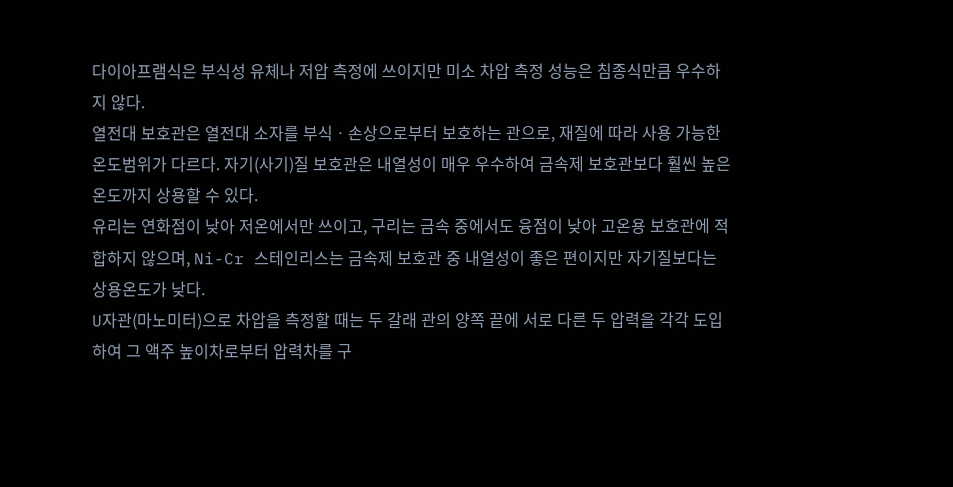다이아프램식은 부식성 유체나 저압 측정에 쓰이지만 미소 차압 측정 성능은 침종식만큼 우수하지 않다.
열전대 보호관은 열전대 소자를 부식ㆍ손상으로부터 보호하는 관으로, 재질에 따라 사용 가능한 온도범위가 다르다. 자기(사기)질 보호관은 내열성이 매우 우수하여 금속제 보호관보다 훨씬 높은 온도까지 상용할 수 있다.
유리는 연화점이 낮아 저온에서만 쓰이고, 구리는 금속 중에서도 융점이 낮아 고온용 보호관에 적합하지 않으며, Ni-Cr 스테인리스는 금속제 보호관 중 내열성이 좋은 편이지만 자기질보다는 상용온도가 낮다.
U자관(마노미터)으로 차압을 측정할 때는 두 갈래 관의 양쪽 끝에 서로 다른 두 압력을 각각 도입하여 그 액주 높이차로부터 압력차를 구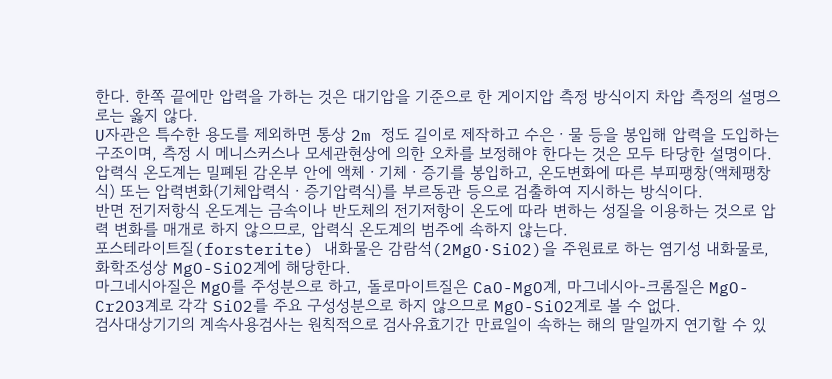한다. 한쪽 끝에만 압력을 가하는 것은 대기압을 기준으로 한 게이지압 측정 방식이지 차압 측정의 설명으로는 옳지 않다.
U자관은 특수한 용도를 제외하면 통상 2m 정도 길이로 제작하고 수은ㆍ물 등을 봉입해 압력을 도입하는 구조이며, 측정 시 메니스커스나 모세관현상에 의한 오차를 보정해야 한다는 것은 모두 타당한 설명이다.
압력식 온도계는 밀폐된 감온부 안에 액체ㆍ기체ㆍ증기를 봉입하고, 온도변화에 따른 부피팽창(액체팽창식) 또는 압력변화(기체압력식ㆍ증기압력식)를 부르동관 등으로 검출하여 지시하는 방식이다.
반면 전기저항식 온도계는 금속이나 반도체의 전기저항이 온도에 따라 변하는 성질을 이용하는 것으로 압력 변화를 매개로 하지 않으므로, 압력식 온도계의 범주에 속하지 않는다.
포스테라이트질(forsterite) 내화물은 감람석(2MgO·SiO2)을 주원료로 하는 염기성 내화물로, 화학조성상 MgO-SiO2계에 해당한다.
마그네시아질은 MgO를 주성분으로 하고, 돌로마이트질은 CaO-MgO계, 마그네시아-크롬질은 MgO-Cr2O3계로 각각 SiO2를 주요 구성성분으로 하지 않으므로 MgO-SiO2계로 볼 수 없다.
검사대상기기의 계속사용검사는 원칙적으로 검사유효기간 만료일이 속하는 해의 말일까지 연기할 수 있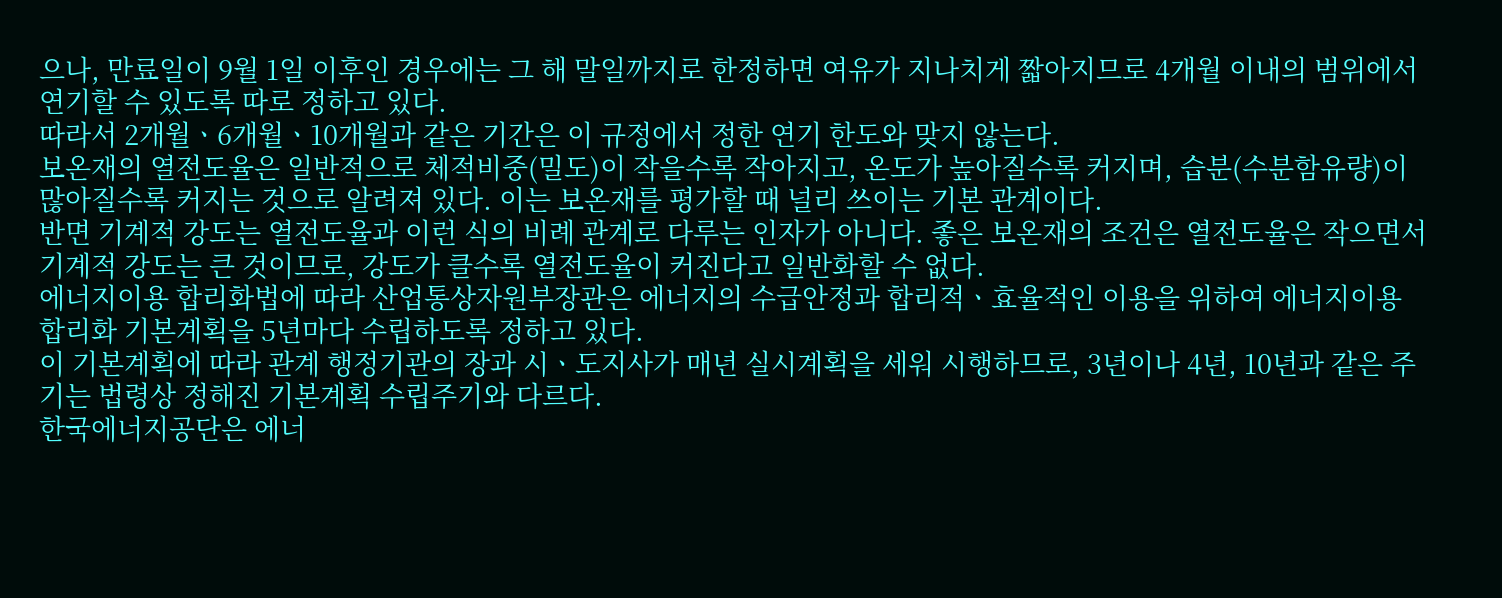으나, 만료일이 9월 1일 이후인 경우에는 그 해 말일까지로 한정하면 여유가 지나치게 짧아지므로 4개월 이내의 범위에서 연기할 수 있도록 따로 정하고 있다.
따라서 2개월ㆍ6개월ㆍ10개월과 같은 기간은 이 규정에서 정한 연기 한도와 맞지 않는다.
보온재의 열전도율은 일반적으로 체적비중(밀도)이 작을수록 작아지고, 온도가 높아질수록 커지며, 습분(수분함유량)이 많아질수록 커지는 것으로 알려져 있다. 이는 보온재를 평가할 때 널리 쓰이는 기본 관계이다.
반면 기계적 강도는 열전도율과 이런 식의 비례 관계로 다루는 인자가 아니다. 좋은 보온재의 조건은 열전도율은 작으면서 기계적 강도는 큰 것이므로, 강도가 클수록 열전도율이 커진다고 일반화할 수 없다.
에너지이용 합리화법에 따라 산업통상자원부장관은 에너지의 수급안정과 합리적ㆍ효율적인 이용을 위하여 에너지이용 합리화 기본계획을 5년마다 수립하도록 정하고 있다.
이 기본계획에 따라 관계 행정기관의 장과 시ㆍ도지사가 매년 실시계획을 세워 시행하므로, 3년이나 4년, 10년과 같은 주기는 법령상 정해진 기본계획 수립주기와 다르다.
한국에너지공단은 에너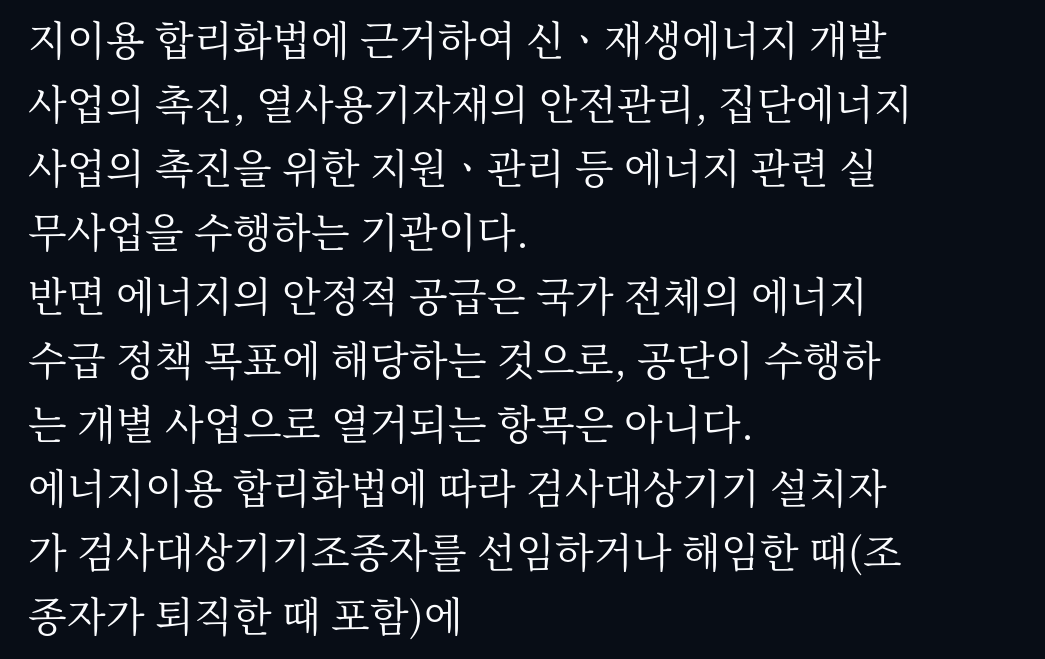지이용 합리화법에 근거하여 신ㆍ재생에너지 개발사업의 촉진, 열사용기자재의 안전관리, 집단에너지 사업의 촉진을 위한 지원ㆍ관리 등 에너지 관련 실무사업을 수행하는 기관이다.
반면 에너지의 안정적 공급은 국가 전체의 에너지 수급 정책 목표에 해당하는 것으로, 공단이 수행하는 개별 사업으로 열거되는 항목은 아니다.
에너지이용 합리화법에 따라 검사대상기기 설치자가 검사대상기기조종자를 선임하거나 해임한 때(조종자가 퇴직한 때 포함)에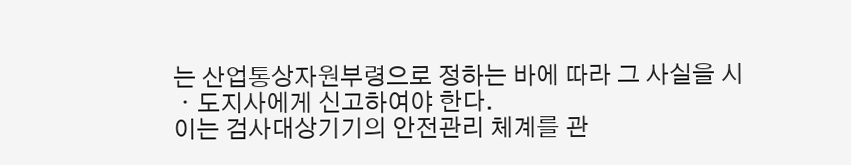는 산업통상자원부령으로 정하는 바에 따라 그 사실을 시ㆍ도지사에게 신고하여야 한다.
이는 검사대상기기의 안전관리 체계를 관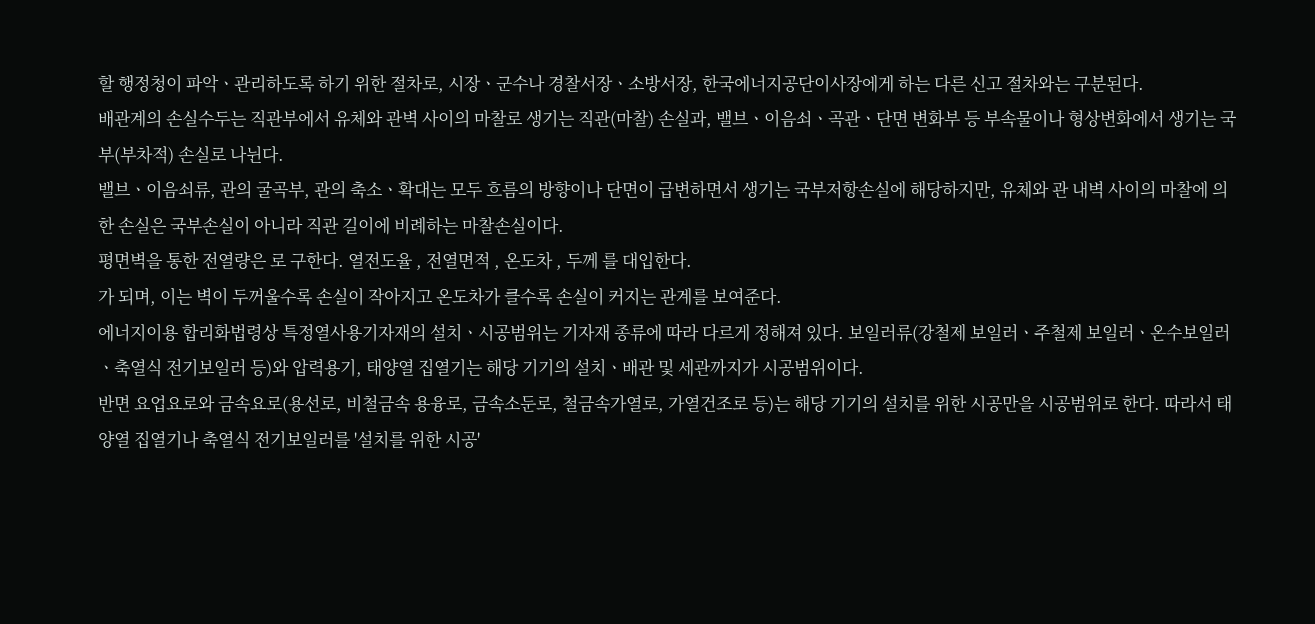할 행정청이 파악ㆍ관리하도록 하기 위한 절차로, 시장ㆍ군수나 경찰서장ㆍ소방서장, 한국에너지공단이사장에게 하는 다른 신고 절차와는 구분된다.
배관계의 손실수두는 직관부에서 유체와 관벽 사이의 마찰로 생기는 직관(마찰) 손실과, 밸브ㆍ이음쇠ㆍ곡관ㆍ단면 변화부 등 부속물이나 형상변화에서 생기는 국부(부차적) 손실로 나뉜다.
밸브ㆍ이음쇠류, 관의 굴곡부, 관의 축소ㆍ확대는 모두 흐름의 방향이나 단면이 급변하면서 생기는 국부저항손실에 해당하지만, 유체와 관 내벽 사이의 마찰에 의한 손실은 국부손실이 아니라 직관 길이에 비례하는 마찰손실이다.
평면벽을 통한 전열량은 로 구한다. 열전도율 , 전열면적 , 온도차 , 두께 를 대입한다.
가 되며, 이는 벽이 두꺼울수록 손실이 작아지고 온도차가 클수록 손실이 커지는 관계를 보여준다.
에너지이용 합리화법령상 특정열사용기자재의 설치ㆍ시공범위는 기자재 종류에 따라 다르게 정해져 있다. 보일러류(강철제 보일러ㆍ주철제 보일러ㆍ온수보일러ㆍ축열식 전기보일러 등)와 압력용기, 태양열 집열기는 해당 기기의 설치ㆍ배관 및 세관까지가 시공범위이다.
반면 요업요로와 금속요로(용선로, 비철금속 용융로, 금속소둔로, 철금속가열로, 가열건조로 등)는 해당 기기의 설치를 위한 시공만을 시공범위로 한다. 따라서 태양열 집열기나 축열식 전기보일러를 '설치를 위한 시공'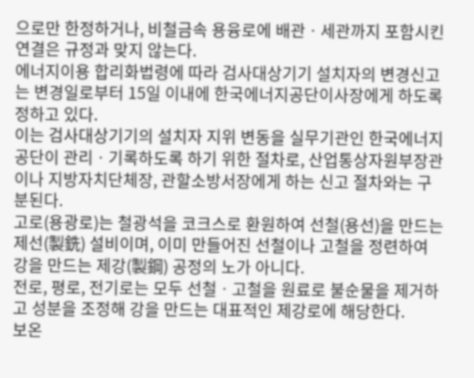으로만 한정하거나, 비철금속 용융로에 배관ㆍ세관까지 포함시킨 연결은 규정과 맞지 않는다.
에너지이용 합리화법령에 따라 검사대상기기 설치자의 변경신고는 변경일로부터 15일 이내에 한국에너지공단이사장에게 하도록 정하고 있다.
이는 검사대상기기의 설치자 지위 변동을 실무기관인 한국에너지공단이 관리ㆍ기록하도록 하기 위한 절차로, 산업통상자원부장관이나 지방자치단체장, 관할소방서장에게 하는 신고 절차와는 구분된다.
고로(용광로)는 철광석을 코크스로 환원하여 선철(용선)을 만드는 제선(製銑) 설비이며, 이미 만들어진 선철이나 고철을 정련하여 강을 만드는 제강(製鋼) 공정의 노가 아니다.
전로, 평로, 전기로는 모두 선철ㆍ고철을 원료로 불순물을 제거하고 성분을 조정해 강을 만드는 대표적인 제강로에 해당한다.
보온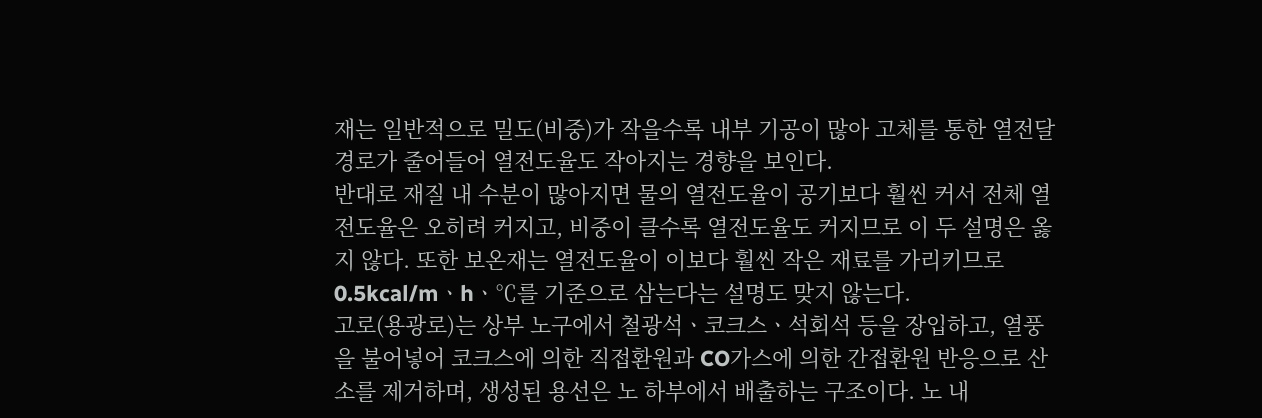재는 일반적으로 밀도(비중)가 작을수록 내부 기공이 많아 고체를 통한 열전달 경로가 줄어들어 열전도율도 작아지는 경향을 보인다.
반대로 재질 내 수분이 많아지면 물의 열전도율이 공기보다 훨씬 커서 전체 열전도율은 오히려 커지고, 비중이 클수록 열전도율도 커지므로 이 두 설명은 옳지 않다. 또한 보온재는 열전도율이 이보다 훨씬 작은 재료를 가리키므로 0.5kcal/mㆍhㆍ℃를 기준으로 삼는다는 설명도 맞지 않는다.
고로(용광로)는 상부 노구에서 철광석ㆍ코크스ㆍ석회석 등을 장입하고, 열풍을 불어넣어 코크스에 의한 직접환원과 CO가스에 의한 간접환원 반응으로 산소를 제거하며, 생성된 용선은 노 하부에서 배출하는 구조이다. 노 내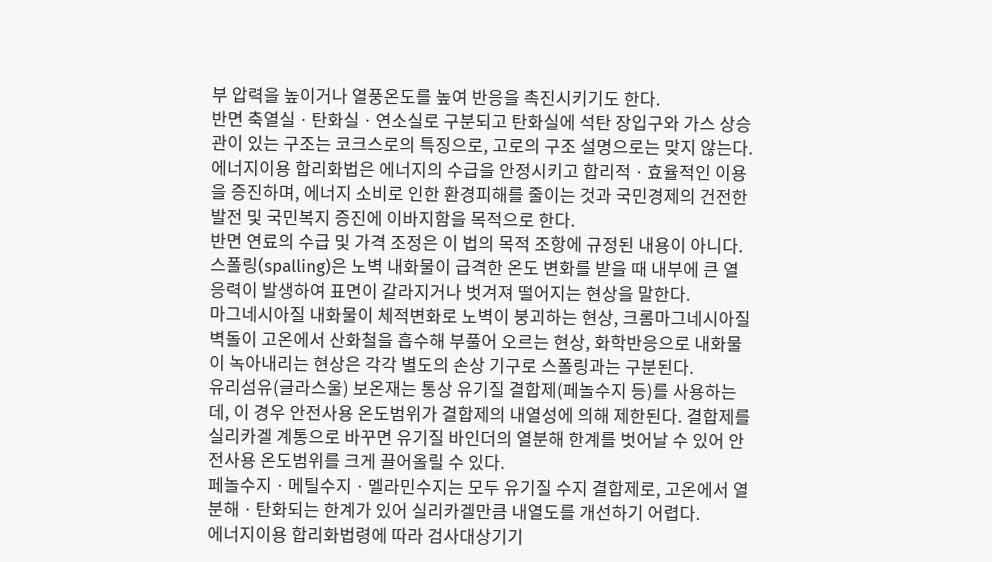부 압력을 높이거나 열풍온도를 높여 반응을 촉진시키기도 한다.
반면 축열실ㆍ탄화실ㆍ연소실로 구분되고 탄화실에 석탄 장입구와 가스 상승관이 있는 구조는 코크스로의 특징으로, 고로의 구조 설명으로는 맞지 않는다.
에너지이용 합리화법은 에너지의 수급을 안정시키고 합리적ㆍ효율적인 이용을 증진하며, 에너지 소비로 인한 환경피해를 줄이는 것과 국민경제의 건전한 발전 및 국민복지 증진에 이바지함을 목적으로 한다.
반면 연료의 수급 및 가격 조정은 이 법의 목적 조항에 규정된 내용이 아니다.
스폴링(spalling)은 노벽 내화물이 급격한 온도 변화를 받을 때 내부에 큰 열응력이 발생하여 표면이 갈라지거나 벗겨져 떨어지는 현상을 말한다.
마그네시아질 내화물이 체적변화로 노벽이 붕괴하는 현상, 크롬마그네시아질 벽돌이 고온에서 산화철을 흡수해 부풀어 오르는 현상, 화학반응으로 내화물이 녹아내리는 현상은 각각 별도의 손상 기구로 스폴링과는 구분된다.
유리섬유(글라스울) 보온재는 통상 유기질 결합제(페놀수지 등)를 사용하는데, 이 경우 안전사용 온도범위가 결합제의 내열성에 의해 제한된다. 결합제를 실리카겔 계통으로 바꾸면 유기질 바인더의 열분해 한계를 벗어날 수 있어 안전사용 온도범위를 크게 끌어올릴 수 있다.
페놀수지ㆍ메틸수지ㆍ멜라민수지는 모두 유기질 수지 결합제로, 고온에서 열분해ㆍ탄화되는 한계가 있어 실리카겔만큼 내열도를 개선하기 어렵다.
에너지이용 합리화법령에 따라 검사대상기기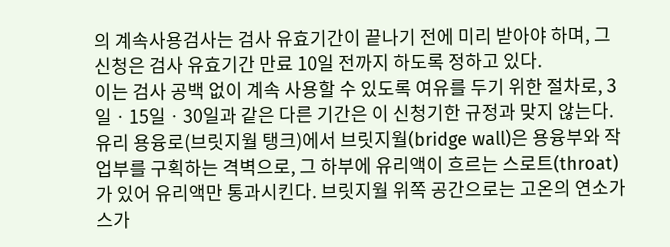의 계속사용검사는 검사 유효기간이 끝나기 전에 미리 받아야 하며, 그 신청은 검사 유효기간 만료 10일 전까지 하도록 정하고 있다.
이는 검사 공백 없이 계속 사용할 수 있도록 여유를 두기 위한 절차로, 3일ㆍ15일ㆍ30일과 같은 다른 기간은 이 신청기한 규정과 맞지 않는다.
유리 용융로(브릿지월 탱크)에서 브릿지월(bridge wall)은 용융부와 작업부를 구획하는 격벽으로, 그 하부에 유리액이 흐르는 스로트(throat)가 있어 유리액만 통과시킨다. 브릿지월 위쪽 공간으로는 고온의 연소가스가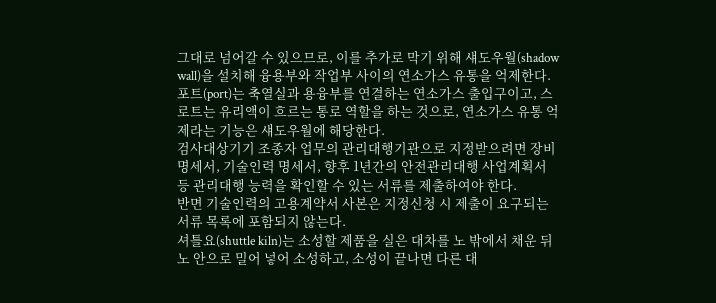그대로 넘어갈 수 있으므로, 이를 추가로 막기 위해 섀도우월(shadow wall)을 설치해 융용부와 작업부 사이의 연소가스 유통을 억제한다.
포트(port)는 축열실과 용융부를 연결하는 연소가스 출입구이고, 스로트는 유리액이 흐르는 통로 역할을 하는 것으로, 연소가스 유통 억제라는 기능은 섀도우월에 해당한다.
검사대상기기 조종자 업무의 관리대행기관으로 지정받으려면 장비명세서, 기술인력 명세서, 향후 1년간의 안전관리대행 사업계획서 등 관리대행 능력을 확인할 수 있는 서류를 제출하여야 한다.
반면 기술인력의 고용계약서 사본은 지정신청 시 제출이 요구되는 서류 목록에 포함되지 않는다.
셔틀요(shuttle kiln)는 소성할 제품을 실은 대차를 노 밖에서 채운 뒤 노 안으로 밀어 넣어 소성하고, 소성이 끝나면 다른 대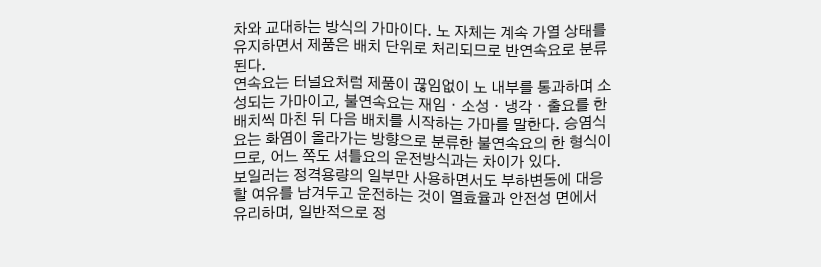차와 교대하는 방식의 가마이다. 노 자체는 계속 가열 상태를 유지하면서 제품은 배치 단위로 처리되므로 반연속요로 분류된다.
연속요는 터널요처럼 제품이 끊임없이 노 내부를 통과하며 소성되는 가마이고, 불연속요는 재임ㆍ소성ㆍ냉각ㆍ출요를 한 배치씩 마친 뒤 다음 배치를 시작하는 가마를 말한다. 승염식 요는 화염이 올라가는 방향으로 분류한 불연속요의 한 형식이므로, 어느 쪽도 셔틀요의 운전방식과는 차이가 있다.
보일러는 정격용량의 일부만 사용하면서도 부하변동에 대응할 여유를 남겨두고 운전하는 것이 열효율과 안전성 면에서 유리하며, 일반적으로 정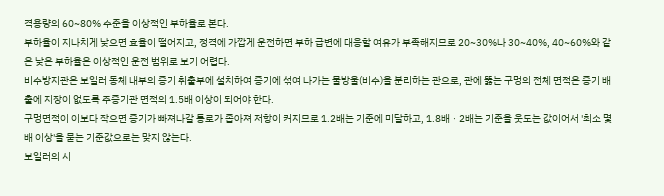격용량의 60~80% 수준을 이상적인 부하율로 본다.
부하율이 지나치게 낮으면 효율이 떨어지고, 정격에 가깝게 운전하면 부하 급변에 대응할 여유가 부족해지므로 20~30%나 30~40%, 40~60%와 같은 낮은 부하율은 이상적인 운전 범위로 보기 어렵다.
비수방지관은 보일러 동체 내부의 증기 취출부에 설치하여 증기에 섞여 나가는 물방울(비수)을 분리하는 관으로, 관에 뚫는 구멍의 전체 면적은 증기 배출에 지장이 없도록 주증기관 면적의 1.5배 이상이 되어야 한다.
구멍면적이 이보다 작으면 증기가 빠져나갈 통로가 좁아져 저항이 커지므로 1.2배는 기준에 미달하고, 1.8배ㆍ2배는 기준을 웃도는 값이어서 '최소 몇 배 이상'을 묻는 기준값으로는 맞지 않는다.
보일러의 시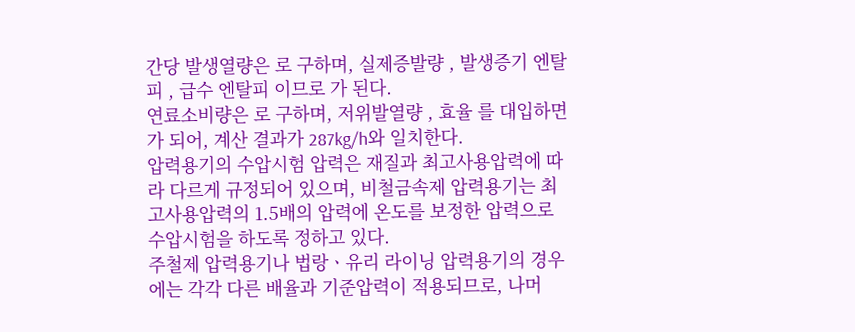간당 발생열량은 로 구하며, 실제증발량 , 발생증기 엔탈피 , 급수 엔탈피 이므로 가 된다.
연료소비량은 로 구하며, 저위발열량 , 효율 를 대입하면 가 되어, 계산 결과가 287kg/h와 일치한다.
압력용기의 수압시험 압력은 재질과 최고사용압력에 따라 다르게 규정되어 있으며, 비철금속제 압력용기는 최고사용압력의 1.5배의 압력에 온도를 보정한 압력으로 수압시험을 하도록 정하고 있다.
주철제 압력용기나 법랑ㆍ유리 라이닝 압력용기의 경우에는 각각 다른 배율과 기준압력이 적용되므로, 나머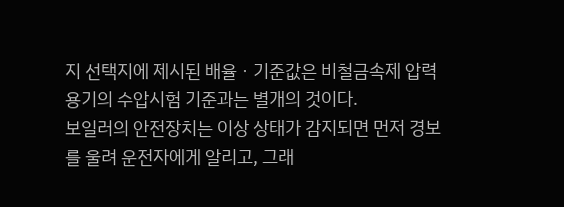지 선택지에 제시된 배율ㆍ기준값은 비철금속제 압력용기의 수압시험 기준과는 별개의 것이다.
보일러의 안전장치는 이상 상태가 감지되면 먼저 경보를 울려 운전자에게 알리고, 그래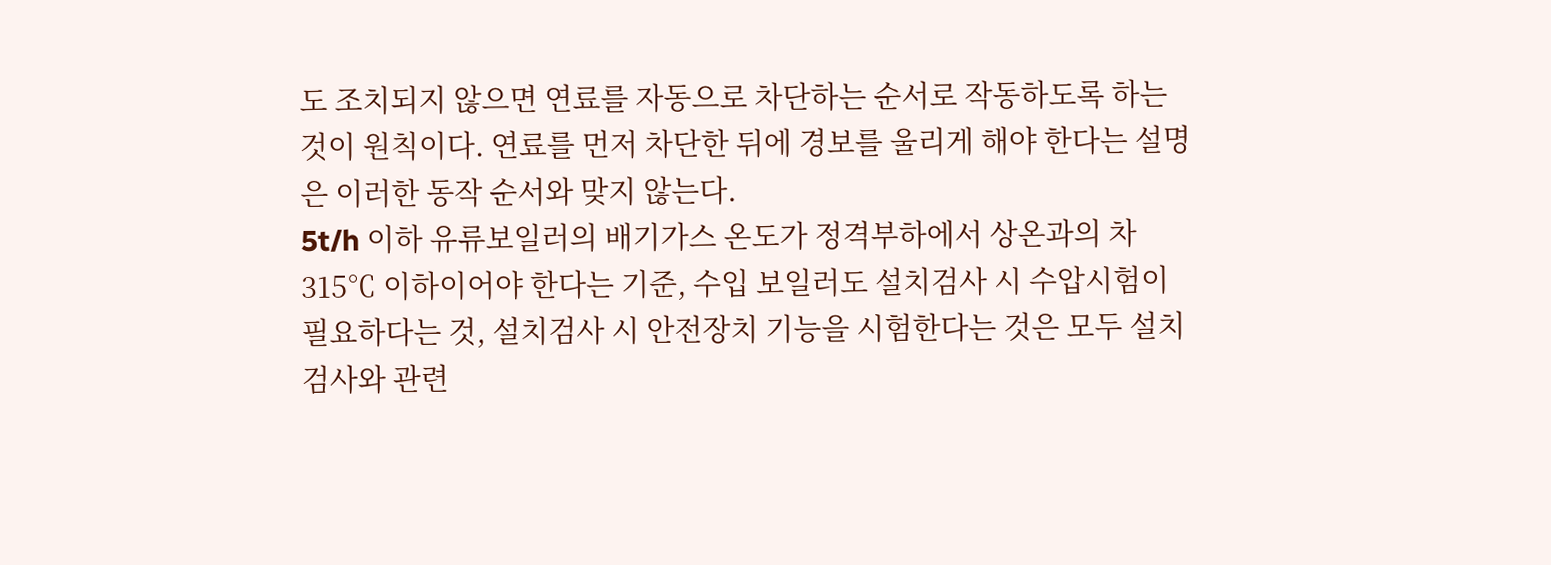도 조치되지 않으면 연료를 자동으로 차단하는 순서로 작동하도록 하는 것이 원칙이다. 연료를 먼저 차단한 뒤에 경보를 울리게 해야 한다는 설명은 이러한 동작 순서와 맞지 않는다.
5t/h 이하 유류보일러의 배기가스 온도가 정격부하에서 상온과의 차 315℃ 이하이어야 한다는 기준, 수입 보일러도 설치검사 시 수압시험이 필요하다는 것, 설치검사 시 안전장치 기능을 시험한다는 것은 모두 설치검사와 관련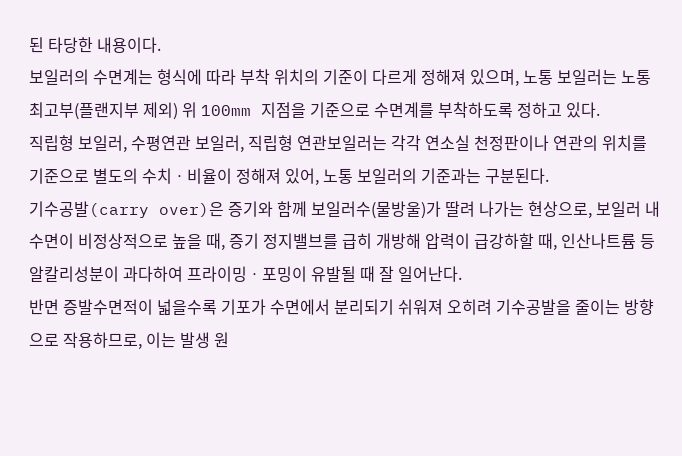된 타당한 내용이다.
보일러의 수면계는 형식에 따라 부착 위치의 기준이 다르게 정해져 있으며, 노통 보일러는 노통 최고부(플랜지부 제외) 위 100mm 지점을 기준으로 수면계를 부착하도록 정하고 있다.
직립형 보일러, 수평연관 보일러, 직립형 연관보일러는 각각 연소실 천정판이나 연관의 위치를 기준으로 별도의 수치ㆍ비율이 정해져 있어, 노통 보일러의 기준과는 구분된다.
기수공발(carry over)은 증기와 함께 보일러수(물방울)가 딸려 나가는 현상으로, 보일러 내 수면이 비정상적으로 높을 때, 증기 정지밸브를 급히 개방해 압력이 급강하할 때, 인산나트륨 등 알칼리성분이 과다하여 프라이밍ㆍ포밍이 유발될 때 잘 일어난다.
반면 증발수면적이 넓을수록 기포가 수면에서 분리되기 쉬워져 오히려 기수공발을 줄이는 방향으로 작용하므로, 이는 발생 원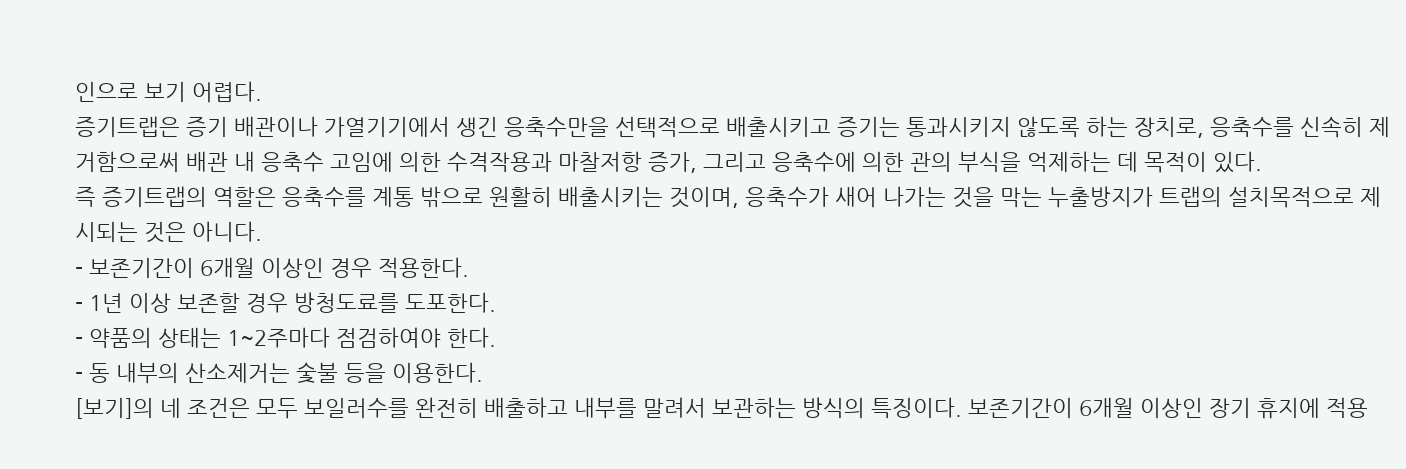인으로 보기 어렵다.
증기트랩은 증기 배관이나 가열기기에서 생긴 응축수만을 선택적으로 배출시키고 증기는 통과시키지 않도록 하는 장치로, 응축수를 신속히 제거함으로써 배관 내 응축수 고임에 의한 수격작용과 마찰저항 증가, 그리고 응축수에 의한 관의 부식을 억제하는 데 목적이 있다.
즉 증기트랩의 역할은 응축수를 계통 밖으로 원활히 배출시키는 것이며, 응축수가 새어 나가는 것을 막는 누출방지가 트랩의 설치목적으로 제시되는 것은 아니다.
- 보존기간이 6개월 이상인 경우 적용한다.
- 1년 이상 보존할 경우 방청도료를 도포한다.
- 약품의 상태는 1~2주마다 점검하여야 한다.
- 동 내부의 산소제거는 숯불 등을 이용한다.
[보기]의 네 조건은 모두 보일러수를 완전히 배출하고 내부를 말려서 보관하는 방식의 특징이다. 보존기간이 6개월 이상인 장기 휴지에 적용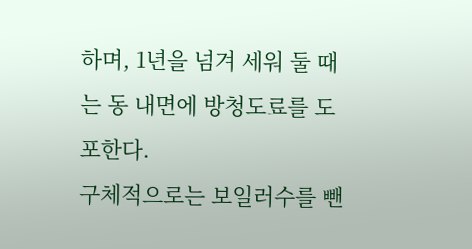하며, 1년을 넘겨 세워 둘 때는 동 내면에 방청도료를 도포한다.
구체적으로는 보일러수를 뺀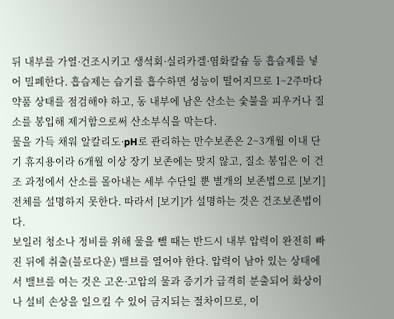뒤 내부를 가열·건조시키고 생석회·실리카겔·염화칼슘 등 흡습제를 넣어 밀폐한다. 흡습제는 습기를 흡수하면 성능이 떨어지므로 1~2주마다 약품 상태를 점검해야 하고, 동 내부에 남은 산소는 숯불을 피우거나 질소를 봉입해 제거함으로써 산소부식을 막는다.
물을 가득 채워 알칼리도·pH로 관리하는 만수보존은 2~3개월 이내 단기 휴지용이라 6개월 이상 장기 보존에는 맞지 않고, 질소 봉입은 이 건조 과정에서 산소를 몰아내는 세부 수단일 뿐 별개의 보존법으로 [보기] 전체를 설명하지 못한다. 따라서 [보기]가 설명하는 것은 건조보존법이다.
보일러 청소나 정비를 위해 물을 뺄 때는 반드시 내부 압력이 완전히 빠진 뒤에 취출(블로다운) 밸브를 열어야 한다. 압력이 남아 있는 상태에서 밸브를 여는 것은 고온·고압의 물과 증기가 급격히 분출되어 화상이나 설비 손상을 일으킬 수 있어 금지되는 절차이므로, 이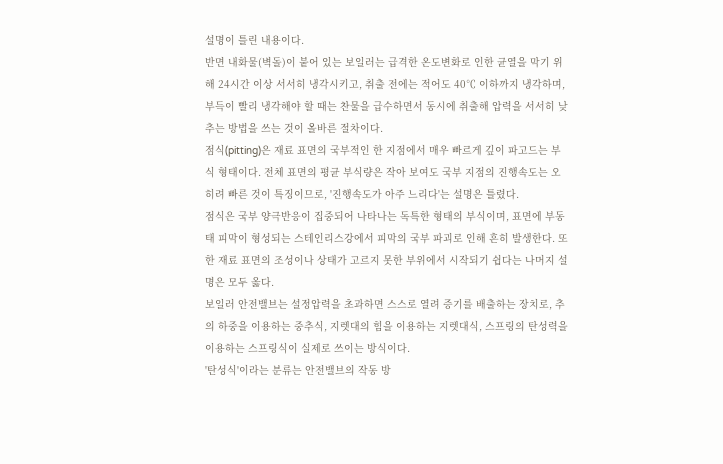설명이 틀린 내용이다.
반면 내화물(벽돌)이 붙어 있는 보일러는 급격한 온도변화로 인한 균열을 막기 위해 24시간 이상 서서히 냉각시키고, 취출 전에는 적어도 40℃ 이하까지 냉각하며, 부득이 빨리 냉각해야 할 때는 찬물을 급수하면서 동시에 취출해 압력을 서서히 낮추는 방법을 쓰는 것이 올바른 절차이다.
점식(pitting)은 재료 표면의 국부적인 한 지점에서 매우 빠르게 깊이 파고드는 부식 형태이다. 전체 표면의 평균 부식량은 작아 보여도 국부 지점의 진행속도는 오히려 빠른 것이 특징이므로, '진행속도가 아주 느리다'는 설명은 틀렸다.
점식은 국부 양극반응이 집중되어 나타나는 독특한 형태의 부식이며, 표면에 부동태 피막이 형성되는 스테인리스강에서 피막의 국부 파괴로 인해 흔히 발생한다. 또한 재료 표면의 조성이나 상태가 고르지 못한 부위에서 시작되기 쉽다는 나머지 설명은 모두 옳다.
보일러 안전밸브는 설정압력을 초과하면 스스로 열려 증기를 배출하는 장치로, 추의 하중을 이용하는 중추식, 지렛대의 힘을 이용하는 지렛대식, 스프링의 탄성력을 이용하는 스프링식이 실제로 쓰이는 방식이다.
'탄성식'이라는 분류는 안전밸브의 작동 방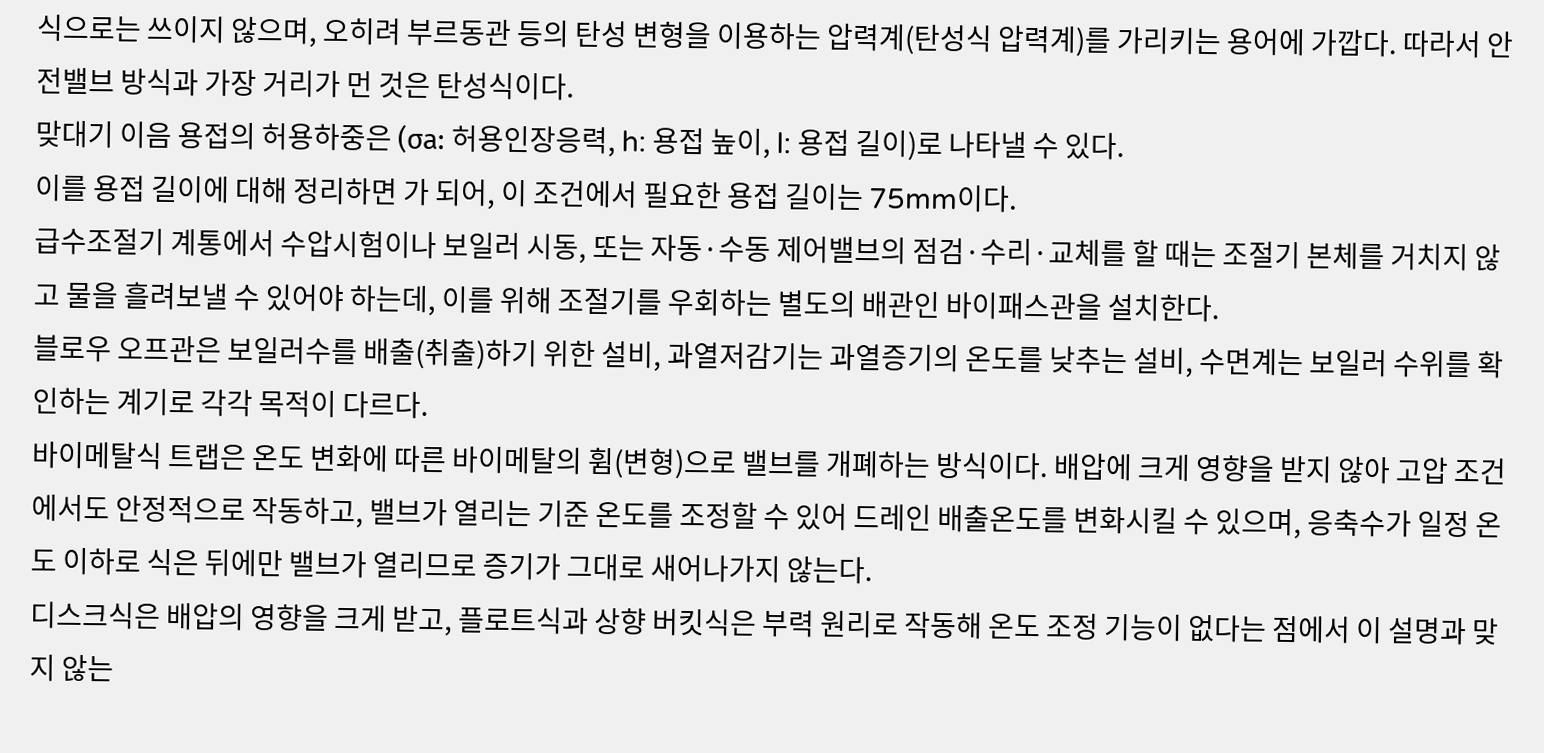식으로는 쓰이지 않으며, 오히려 부르동관 등의 탄성 변형을 이용하는 압력계(탄성식 압력계)를 가리키는 용어에 가깝다. 따라서 안전밸브 방식과 가장 거리가 먼 것은 탄성식이다.
맞대기 이음 용접의 허용하중은 (σa: 허용인장응력, h: 용접 높이, l: 용접 길이)로 나타낼 수 있다.
이를 용접 길이에 대해 정리하면 가 되어, 이 조건에서 필요한 용접 길이는 75mm이다.
급수조절기 계통에서 수압시험이나 보일러 시동, 또는 자동·수동 제어밸브의 점검·수리·교체를 할 때는 조절기 본체를 거치지 않고 물을 흘려보낼 수 있어야 하는데, 이를 위해 조절기를 우회하는 별도의 배관인 바이패스관을 설치한다.
블로우 오프관은 보일러수를 배출(취출)하기 위한 설비, 과열저감기는 과열증기의 온도를 낮추는 설비, 수면계는 보일러 수위를 확인하는 계기로 각각 목적이 다르다.
바이메탈식 트랩은 온도 변화에 따른 바이메탈의 휨(변형)으로 밸브를 개폐하는 방식이다. 배압에 크게 영향을 받지 않아 고압 조건에서도 안정적으로 작동하고, 밸브가 열리는 기준 온도를 조정할 수 있어 드레인 배출온도를 변화시킬 수 있으며, 응축수가 일정 온도 이하로 식은 뒤에만 밸브가 열리므로 증기가 그대로 새어나가지 않는다.
디스크식은 배압의 영향을 크게 받고, 플로트식과 상향 버킷식은 부력 원리로 작동해 온도 조정 기능이 없다는 점에서 이 설명과 맞지 않는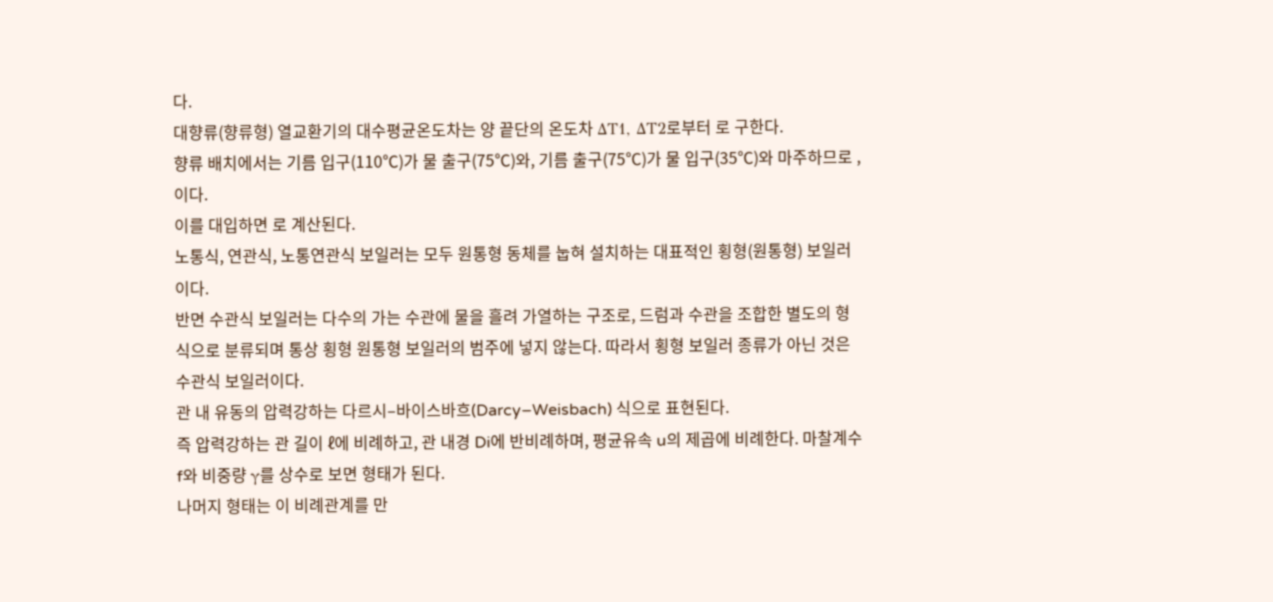다.
대향류(향류형) 열교환기의 대수평균온도차는 양 끝단의 온도차 ΔT1, ΔT2로부터 로 구한다.
향류 배치에서는 기름 입구(110℃)가 물 출구(75℃)와, 기름 출구(75℃)가 물 입구(35℃)와 마주하므로 , 이다.
이를 대입하면 로 계산된다.
노통식, 연관식, 노통연관식 보일러는 모두 원통형 동체를 눕혀 설치하는 대표적인 횡형(원통형) 보일러이다.
반면 수관식 보일러는 다수의 가는 수관에 물을 흘려 가열하는 구조로, 드럼과 수관을 조합한 별도의 형식으로 분류되며 통상 횡형 원통형 보일러의 범주에 넣지 않는다. 따라서 횡형 보일러 종류가 아닌 것은 수관식 보일러이다.
관 내 유동의 압력강하는 다르시–바이스바흐(Darcy–Weisbach) 식으로 표현된다.
즉 압력강하는 관 길이 ℓ에 비례하고, 관 내경 Di에 반비례하며, 평균유속 u의 제곱에 비례한다. 마찰계수 f와 비중량 γ를 상수로 보면 형태가 된다.
나머지 형태는 이 비례관계를 만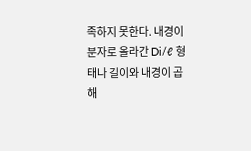족하지 못한다. 내경이 분자로 올라간 Di/ℓ 형태나 길이와 내경이 곱해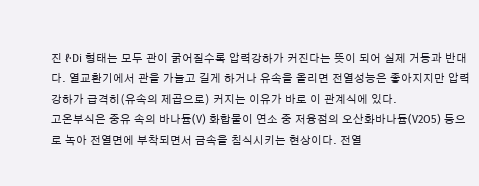진 ℓ·Di 형태는 모두 관이 굵어질수록 압력강하가 커진다는 뜻이 되어 실제 거동과 반대다. 열교환기에서 관을 가늘고 길게 하거나 유속을 올리면 전열성능은 좋아지지만 압력강하가 급격히(유속의 제곱으로) 커지는 이유가 바로 이 관계식에 있다.
고온부식은 중유 속의 바나듐(V) 화합물이 연소 중 저융점의 오산화바나듐(V2O5) 등으로 녹아 전열면에 부착되면서 금속을 침식시키는 현상이다. 전열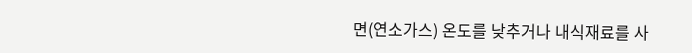면(연소가스) 온도를 낮추거나 내식재료를 사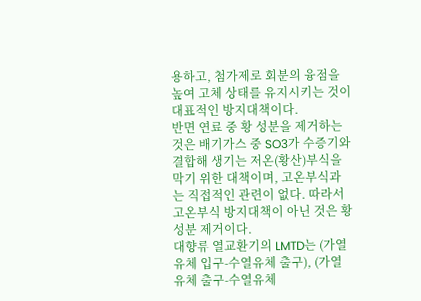용하고, 첨가제로 회분의 융점을 높여 고체 상태를 유지시키는 것이 대표적인 방지대책이다.
반면 연료 중 황 성분을 제거하는 것은 배기가스 중 SO3가 수증기와 결합해 생기는 저온(황산)부식을 막기 위한 대책이며, 고온부식과는 직접적인 관련이 없다. 따라서 고온부식 방지대책이 아닌 것은 황 성분 제거이다.
대향류 열교환기의 LMTD는 (가열유체 입구-수열유체 출구), (가열유체 출구-수열유체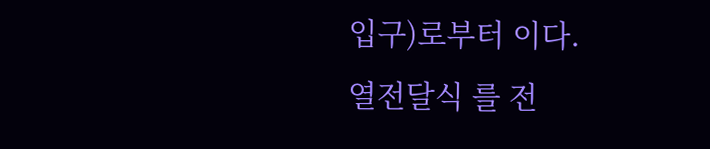입구)로부터 이다.
열전달식 를 전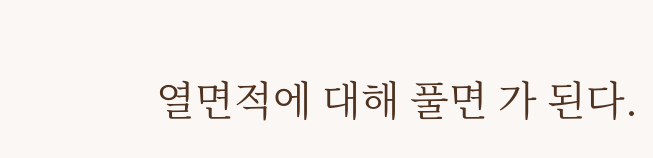열면적에 대해 풀면 가 된다.